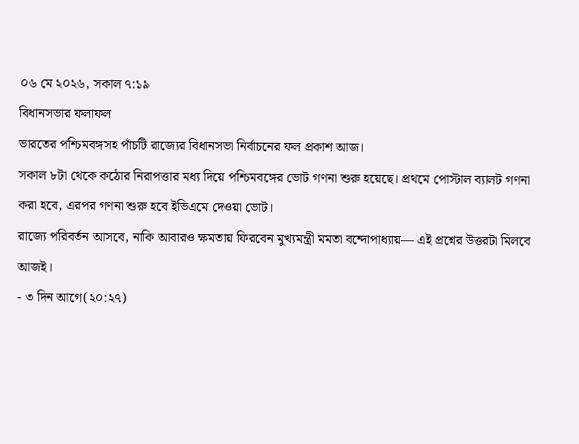০৬ মে ২০২৬, সকাল ৭:১৯
বিধানসভার ফলাফল
ভারতের পশ্চিমবঙ্গসহ পাঁচটি রাজ্যের বিধানসভা নির্বাচনের ফল প্রকাশ আজ।
সকাল ৮টা থেকে কঠোর নিরাপত্তার মধ্য দিয়ে পশ্চিমবঙ্গের ভোট গণনা শুরু হয়েছে। প্রথমে পোস্টাল ব্যালট গণনা করা হবে, এরপর গণনা শুরু হবে ইভিএমে দেওয়া ভোট।
রাজ্যে পরিবর্তন আসবে, নাকি আবারও ক্ষমতায় ফিরবেন মুখ্যমন্ত্রী মমতা বন্দোপাধ্যায়— এই প্রশ্নের উত্তরটা মিলবে আজই।
- ৩ দিন আগে(২০:২৭)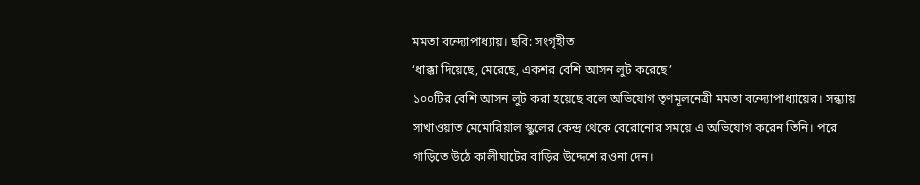মমতা বন্দ্যোপাধ্যায়। ছবি: সংগৃহীত
‘ধাক্কা দিয়েছে, মেরেছে, একশর বেশি আসন লুট করেছে’
১০০টির বেশি আসন লুট করা হয়েছে বলে অভিযোগ তৃণমূলনেত্রী মমতা বন্দ্যোপাধ্যায়ের। সন্ধ্যায় সাখাওয়াত মেমোরিয়াল স্কুলের কেন্দ্র থেকে বেরোনোর সময়ে এ অভিযোগ করেন তিনি। পরে গাড়িতে উঠে কালীঘাটের বাড়ির উদ্দেশে রওনা দেন।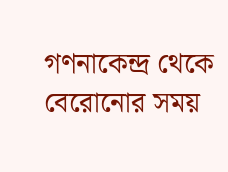গণনাকেন্দ্র থেকে বেরোনোর সময়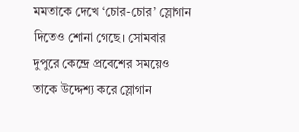মমতাকে দেখে ‘চোর-চোর’ স্লোগান দিতেও শোনা গেছে। সোমবার দুপুরে কেন্দ্রে প্রবেশের সময়েও তাকে উদ্দেশ্য করে স্লোগান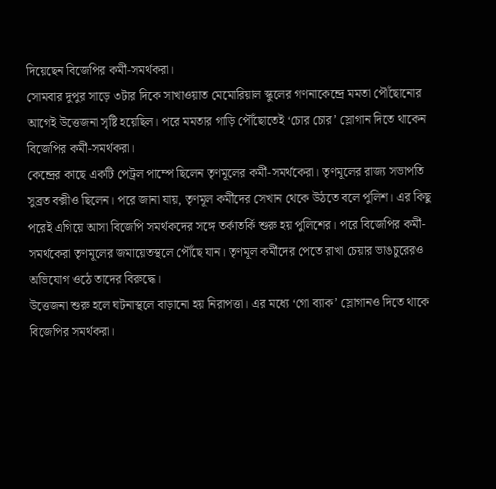দিয়েছেন বিজেপির কর্মী-সমর্থকরা।
সোমবার দুপুর সাড়ে ৩টার দিকে সাখাওয়াত মেমোরিয়াল স্কুলের গণনাকেন্দ্রে মমতা পৌঁছোনোর আগেই উত্তেজনা সৃষ্টি হয়েছিল। পরে মমতার গাড়ি পৌঁছোতেই ‘চোর চোর’ স্লোগান দিতে থাকেন বিজেপির কর্মী-সমর্থকরা।
কেন্দ্রের কাছে একটি পেট্রল পাম্পে ছিলেন তৃণমূলের কর্মী-সমর্থকেরা। তৃণমূলের রাজ্য সভাপতি সুব্রত বক্সীও ছিলেন। পরে জানা যায়, তৃণমূল কর্মীদের সেখান থেকে উঠতে বলে পুলিশ। এর কিছু পরেই এগিয়ে আসা বিজেপি সমর্থকদের সঙ্গে তর্কাতর্কি শুরু হয় পুলিশের। পরে বিজেপির কর্মী-সমর্থকেরা তৃণমূলের জমায়েতস্থলে পৌঁছে যান। তৃণমূল কর্মীদের পেতে রাখা চেয়ার ভাঙচুরেরও অভিযোগ ওঠে তাদের বিরুদ্ধে।
উত্তেজনা শুরু হলে ঘটনাস্থলে বাড়ানো হয় নিরাপত্তা। এর মধ্যে ‘গো ব্যাক’ স্লোগানও দিতে থাকে বিজেপির সমর্থকরা।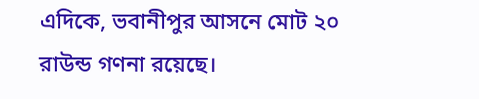এদিকে, ভবানীপুর আসনে মোট ২০ রাউন্ড গণনা রয়েছে।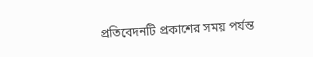প্রতিবেদনটি প্রকাশের সময় পর্যন্ত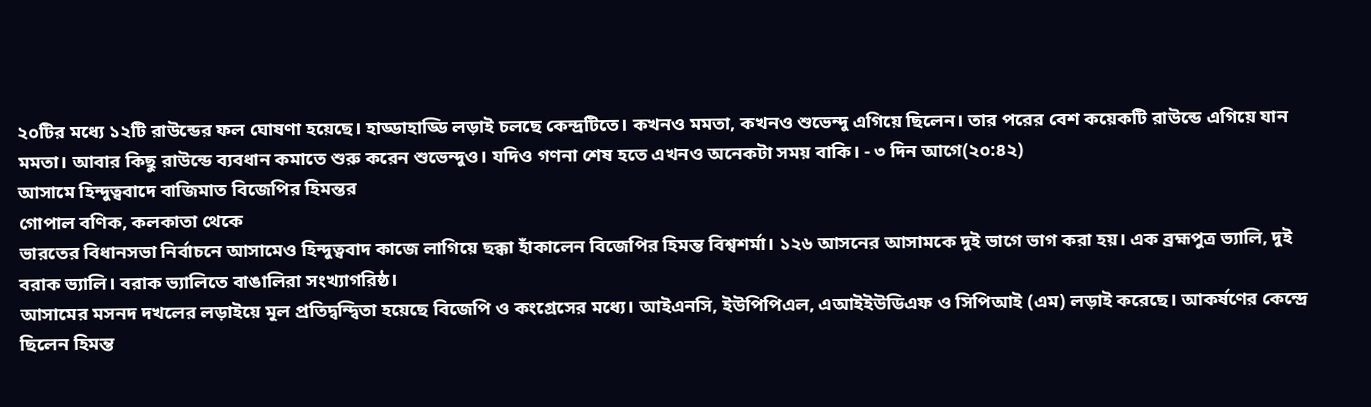২০টির মধ্যে ১২টি রাউন্ডের ফল ঘোষণা হয়েছে। হাড্ডাহাড্ডি লড়াই চলছে কেন্দ্রটিতে। কখনও মমতা, কখনও শুভেন্দু এগিয়ে ছিলেন। তার পরের বেশ কয়েকটি রাউন্ডে এগিয়ে যান মমতা। আবার কিছু রাউন্ডে ব্যবধান কমাতে শুরু করেন শুভেন্দুও। যদিও গণনা শেষ হতে এখনও অনেকটা সময় বাকি। - ৩ দিন আগে(২০:৪২)
আসামে হিন্দুত্ববাদে বাজিমাত বিজেপির হিমন্তর
গোপাল বণিক, কলকাতা থেকে
ভারতের বিধানসভা নির্বাচনে আসামেও হিন্দুত্ববাদ কাজে লাগিয়ে ছক্কা হাঁকালেন বিজেপির হিমন্ত বিশ্বশর্মা। ১২৬ আসনের আসামকে দুই ভাগে ভাগ করা হয়। এক ব্রহ্মপুত্র ভ্যালি, দুই বরাক ভ্যালি। বরাক ভ্যালিতে বাঙালিরা সংখ্যাগরিষ্ঠ।
আসামের মসনদ দখলের লড়াইয়ে মূল প্রতিদ্বন্দ্বিতা হয়েছে বিজেপি ও কংগ্রেসের মধ্যে। আইএনসি, ইউপিপিএল, এআইইউডিএফ ও সিপিআই (এম) লড়াই করেছে। আকর্ষণের কেন্দ্রে ছিলেন হিমন্ত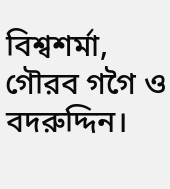বিশ্বশর্মা, গৌরব গগৈ ও বদরুদ্দিন।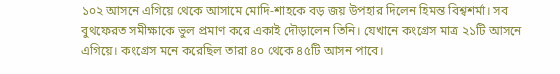১০২ আসনে এগিয়ে থেকে আসামে মোদি-শাহকে বড় জয় উপহার দিলেন হিমন্ত বিশ্বশর্মা। সব বুথফেরত সমীক্ষাকে ভুল প্রমাণ করে একাই দৌড়ালেন তিনি। যেখানে কংগ্রেস মাত্র ২১টি আসনে এগিয়ে। কংগ্রেস মনে করেছিল তারা ৪০ থেকে ৪৫টি আসন পাবে।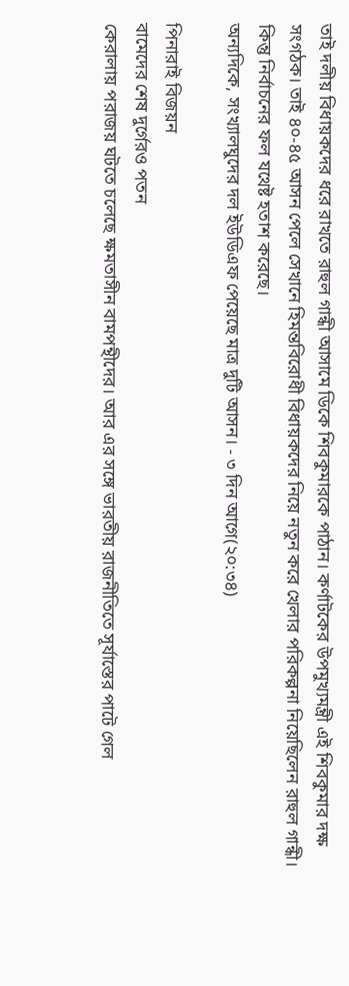তাই দলীয় বিধায়কদের ধরে রাখতে রাহুল গান্ধী আসামে ডিকে শিবকুমারকে পাঠান। কর্ণাটকের উপমুখ্যমন্ত্রী এই শিবকুমার দক্ষ সংগঠক। তাই ৪০-৪৫ আসন পেলে সেখানে হিমন্তবিরোধী বিধায়কদের নিয়ে নতুন করে খেলার পরিকল্পনা নিয়েছিলেন রাহুল গান্ধী। কিন্তু নির্বাচনের ফল যথেষ্ট হতাশ করেছে।
অন্যদিকে, সংখ্যালঘুদের দল ইউডিএফ পেয়েছে মাত্র দুটি আসন। - ৩ দিন আগে(২০:৩৪)

পিনারাই বিজয়ন
বামেদের শেষ দুর্গেরও পতন
কেরালায় পরাজয় ঘটতে চলেছে ক্ষমতাসীন বামপন্থীদের। আর এর সঙ্গে ভারতীয় রাজনীতিতে সূর্যাস্তের পাটে গেল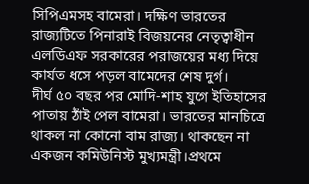সিপিএমসহ বামেরা। দক্ষিণ ভারতের রাজ্যটিতে পিনারাই বিজয়নের নেতৃত্বাধীন এলডিএফ সরকারের পরাজয়ের মধ্য দিয়ে কার্যত ধসে পড়ল বামেদের শেষ দুর্গ।
দীর্ঘ ৫০ বছর পর মোদি-শাহ যুগে ইতিহাসের পাতায় ঠাঁই পেল বামেরা। ভারতের মানচিত্রে থাকল না কোনো বাম রাজ্য। থাকছেন না একজন কমিউনিস্ট মুখ্যমন্ত্রী।প্রথমে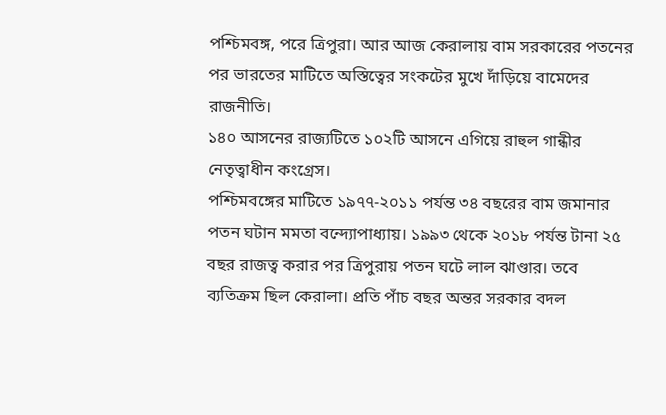পশ্চিমবঙ্গ, পরে ত্রিপুরা। আর আজ কেরালায় বাম সরকারের পতনের পর ভারতের মাটিতে অস্তিত্বের সংকটের মুখে দাঁড়িয়ে বামেদের রাজনীতি।
১৪০ আসনের রাজ্যটিতে ১০২টি আসনে এগিয়ে রাহুল গান্ধীর নেতৃত্বাধীন কংগ্রেস।
পশ্চিমবঙ্গের মাটিতে ১৯৭৭-২০১১ পর্যন্ত ৩৪ বছরের বাম জমানার পতন ঘটান মমতা বন্দ্যোপাধ্যায়। ১৯৯৩ থেকে ২০১৮ পর্যন্ত টানা ২৫ বছর রাজত্ব করার পর ত্রিপুরায় পতন ঘটে লাল ঝাণ্ডার। তবে ব্যতিক্রম ছিল কেরালা। প্রতি পাঁচ বছর অন্তর সরকার বদল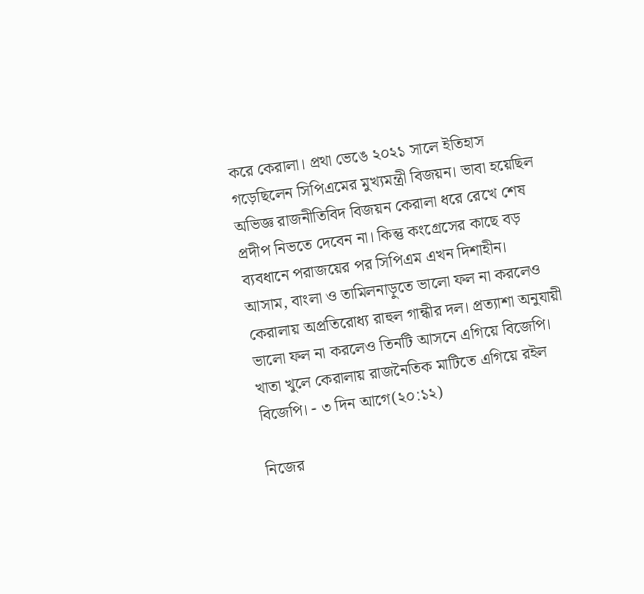করে কেরালা। প্রথা ভেঙে ২০২১ সালে ইতিহাস গড়েছিলেন সিপিএমের মুখ্যমন্ত্রী বিজয়ন। ভাবা হয়েছিল অভিজ্ঞ রাজনীতিবিদ বিজয়ন কেরালা ধরে রেখে শেষ প্রদীপ নিভতে দেবেন না। কিন্তু কংগ্রেসের কাছে বড় ব্যবধানে পরাজয়ের পর সিপিএম এখন দিশাহীন।
আসাম, বাংলা ও তামিলনাড়ুতে ভালো ফল না করলেও কেরালায় অপ্রতিরোধ্য রাহুল গান্ধীর দল। প্রত্যাশা অনুযায়ী ভালো ফল না করলেও তিনটি আসনে এগিয়ে বিজেপি। খাতা খুলে কেরালায় রাজনৈতিক মাটিতে এগিয়ে রইল বিজেপি। - ৩ দিন আগে(২০:১২)

নিজের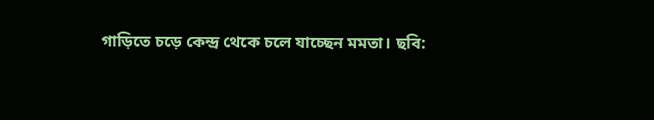গাড়িতে চড়ে কেন্দ্র থেকে চলে যাচ্ছেন মমতা। ছবি: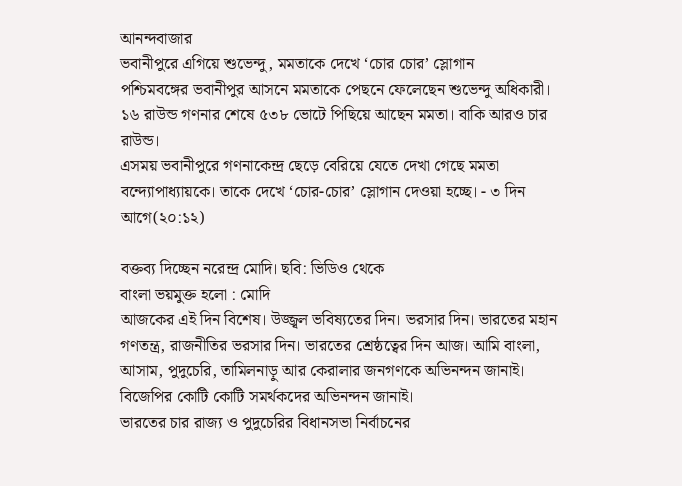আনন্দবাজার
ভবানীপুরে এগিয়ে শুভেন্দু, মমতাকে দেখে ‘চোর চোর’ স্লোগান
পশ্চিমবঙ্গের ভবানীপুর আসনে মমতাকে পেছনে ফেলেছেন শুভেন্দু অধিকারী। ১৬ রাউন্ড গণনার শেষে ৫৩৮ ভোটে পিছিয়ে আছেন মমতা। বাকি আরও চার রাউন্ড।
এসময় ভবানীপুরে গণনাকেন্দ্র ছেড়ে বেরিয়ে যেতে দেখা গেছে মমতা বন্দ্যোপাধ্যায়কে। তাকে দেখে ‘চোর-চোর’ স্লোগান দেওয়া হচ্ছে। - ৩ দিন আগে(২০:১২)

বক্তব্য দিচ্ছেন নরেন্দ্র মোদি। ছবি: ভিডিও থেকে
বাংলা ভয়মুক্ত হলো : মোদি
আজকের এই দিন বিশেষ। উজ্জ্বল ভবিষ্যতের দিন। ভরসার দিন। ভারতের মহান গণতন্ত্র, রাজনীতির ভরসার দিন। ভারতের শ্রেষ্ঠত্বের দিন আজ। আমি বাংলা, আসাম, পুদুচেরি, তামিলনাড়ু আর কেরালার জনগণকে অভিনন্দন জানাই। বিজেপির কোটি কোটি সমর্থকদের অভিনন্দন জানাই।
ভারতের চার রাজ্য ও পুদুচেরির বিধানসভা নির্বাচনের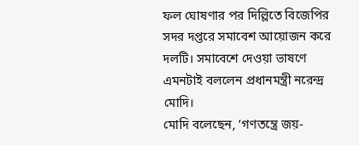ফল ঘোষণার পর দিল্লিতে বিজেপির সদর দপ্তরে সমাবেশ আয়োজন করে দলটি। সমাবেশে দেওয়া ভাষণে এমনটাই বললেন প্রধানমন্ত্রী নরেন্দ্র মোদি।
মোদি বলেছেন, ‘গণতন্ত্রে জয়-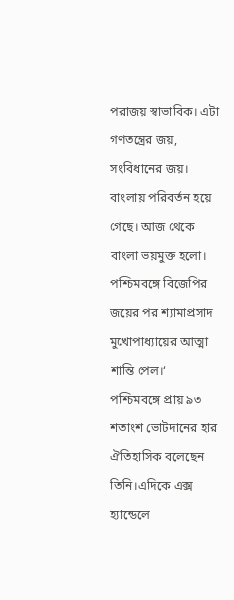পরাজয় স্বাভাবিক। এটা গণতন্ত্রের জয়, সংবিধানের জয়। বাংলায় পরিবর্তন হয়ে গেছে। আজ থেকে বাংলা ভয়মুক্ত হলো। পশ্চিমবঙ্গে বিজেপির জয়ের পর শ্যামাপ্রসাদ মুখোপাধ্যায়ের আত্মা শান্তি পেল।‘
পশ্চিমবঙ্গে প্রায় ৯৩ শতাংশ ভোটদানের হার ঐতিহাসিক বলেছেন তিনি।এদিকে এক্স হ্যান্ডেলে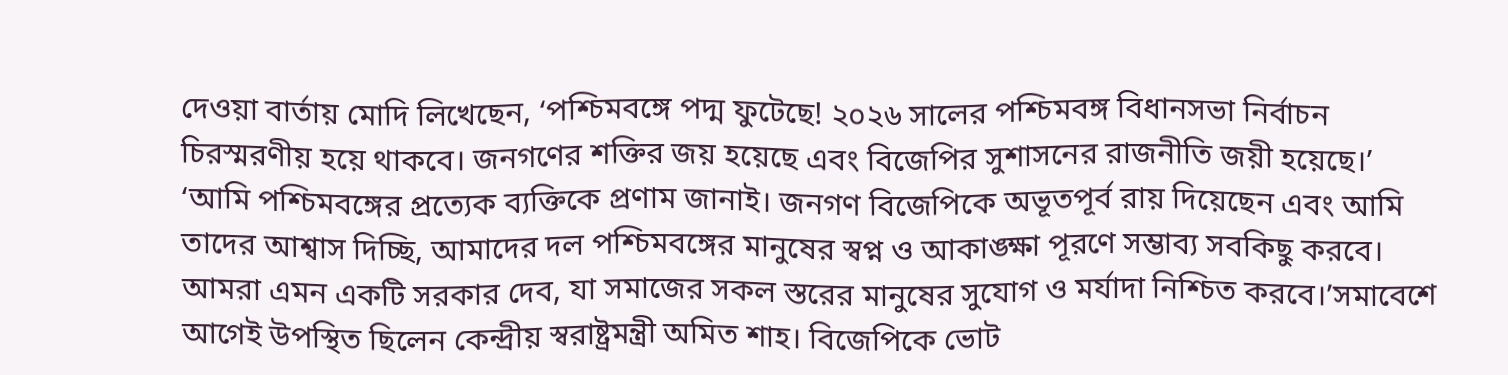দেওয়া বার্তায় মোদি লিখেছেন, ‘পশ্চিমবঙ্গে পদ্ম ফুটেছে! ২০২৬ সালের পশ্চিমবঙ্গ বিধানসভা নির্বাচন চিরস্মরণীয় হয়ে থাকবে। জনগণের শক্তির জয় হয়েছে এবং বিজেপির সুশাসনের রাজনীতি জয়ী হয়েছে।’
‘আমি পশ্চিমবঙ্গের প্রত্যেক ব্যক্তিকে প্রণাম জানাই। জনগণ বিজেপিকে অভূতপূর্ব রায় দিয়েছেন এবং আমি তাদের আশ্বাস দিচ্ছি, আমাদের দল পশ্চিমবঙ্গের মানুষের স্বপ্ন ও আকাঙ্ক্ষা পূরণে সম্ভাব্য সবকিছু করবে। আমরা এমন একটি সরকার দেব, যা সমাজের সকল স্তরের মানুষের সুযোগ ও মর্যাদা নিশ্চিত করবে।’সমাবেশে আগেই উপস্থিত ছিলেন কেন্দ্রীয় স্বরাষ্ট্রমন্ত্রী অমিত শাহ। বিজেপিকে ভোট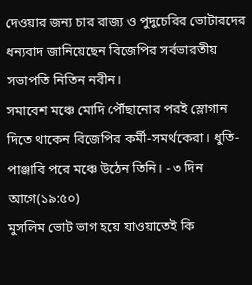দেওয়ার জন্য চার রাজ্য ও পুদুচেরির ভোটারদের ধন্যবাদ জানিয়েছেন বিজেপির সর্বভারতীয় সভাপতি নিতিন নবীন।
সমাবেশ মঞ্চে মোদি পৌঁছানোর পরই স্লোগান দিতে থাকেন বিজেপির কর্মী-সমর্থকেরা। ধুতি-পাঞ্জাবি পরে মঞ্চে উঠেন তিনি। - ৩ দিন আগে(১৯:৫০)
মুসলিম ভোট ভাগ হয়ে যাওয়াতেই কি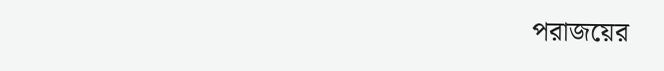পরাজয়ের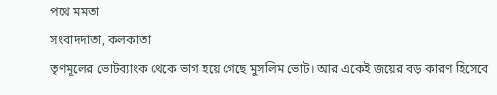পথে মমতা
সংবাদদাতা, কলকাতা
তৃণমূলের ভোটব্যাংক থেকে ভাগ হয়ে গেছে মুসলিম ভোট। আর একেই জয়ের বড় কারণ হিসেবে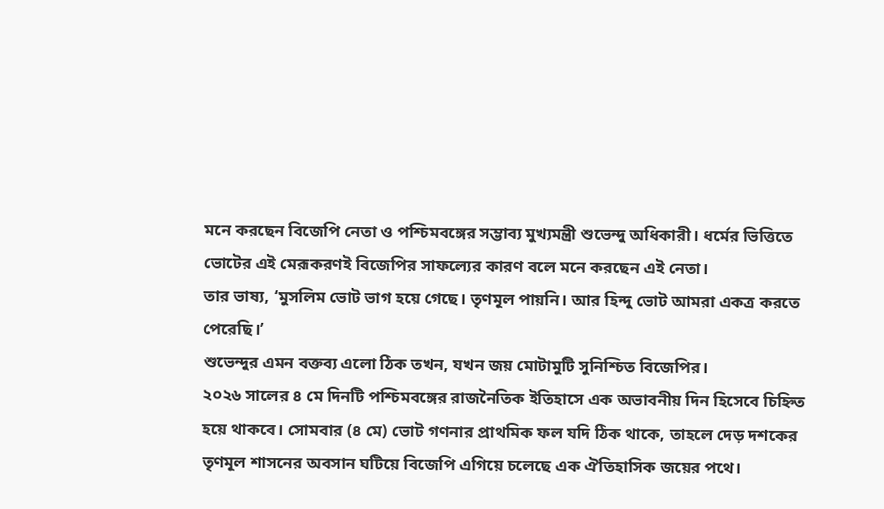মনে করছেন বিজেপি নেতা ও পশ্চিমবঙ্গের সম্ভাব্য মুখ্যমন্ত্রী শুভেন্দু অধিকারী। ধর্মের ভিত্তিতে ভোটের এই মেরূকরণই বিজেপির সাফল্যের কারণ বলে মনে করছেন এই নেতা।
তার ভাষ্য, ‘মুসলিম ভোট ভাগ হয়ে গেছে। তৃণমূল পায়নি। আর হিন্দু ভোট আমরা একত্র করতে পেরেছি।’
শুভেন্দুর এমন বক্তব্য এলো ঠিক তখন, যখন জয় মোটামুটি সুনিশ্চিত বিজেপির।
২০২৬ সালের ৪ মে দিনটি পশ্চিমবঙ্গের রাজনৈতিক ইতিহাসে এক অভাবনীয় দিন হিসেবে চিহ্নিত হয়ে থাকবে। সোমবার (৪ মে) ভোট গণনার প্রাথমিক ফল যদি ঠিক থাকে, তাহলে দেড় দশকের তৃণমূল শাসনের অবসান ঘটিয়ে বিজেপি এগিয়ে চলেছে এক ঐতিহাসিক জয়ের পথে।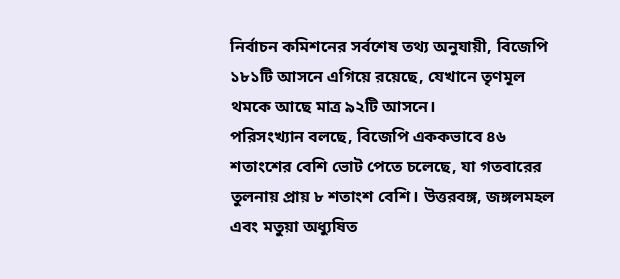নির্বাচন কমিশনের সর্বশেষ তথ্য অনুযায়ী, বিজেপি ১৮১টি আসনে এগিয়ে রয়েছে, যেখানে তৃণমূল থমকে আছে মাত্র ৯২টি আসনে।
পরিসংখ্যান বলছে, বিজেপি এককভাবে ৪৬ শতাংশের বেশি ভোট পেতে চলেছে, যা গতবারের তুলনায় প্রায় ৮ শতাংশ বেশি। উত্তরবঙ্গ, জঙ্গলমহল এবং মতুয়া অধ্যুষিত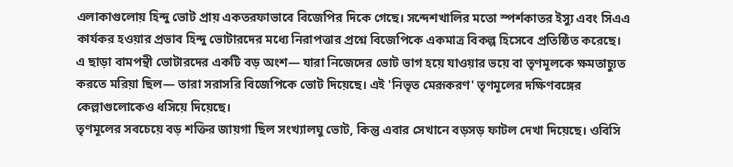এলাকাগুলোয় হিন্দু ভোট প্রায় একতরফাভাবে বিজেপির দিকে গেছে। সন্দেশখালির মতো স্পর্শকাতর ইস্যু এবং সিএএ কার্যকর হওয়ার প্রভাব হিন্দু ভোটারদের মধ্যে নিরাপত্তার প্রশ্নে বিজেপিকে একমাত্র বিকল্প হিসেবে প্রতিষ্ঠিত করেছে।
এ ছাড়া বামপন্থী ভোটারদের একটি বড় অংশ— যারা নিজেদের ভোট ভাগ হয়ে যাওয়ার ভয়ে বা তৃণমূলকে ক্ষমতাচ্যুত করতে মরিয়া ছিল— তারা সরাসরি বিজেপিকে ভোট দিয়েছে। এই 'নিভৃত মেরূকরণ' তৃণমূলের দক্ষিণবঙ্গের কেল্লাগুলোকেও ধসিয়ে দিয়েছে।
তৃণমূলের সবচেয়ে বড় শক্তির জায়গা ছিল সংখ্যালঘু ভোট, কিন্তু এবার সেখানে বড়সড় ফাটল দেখা দিয়েছে। ওবিসি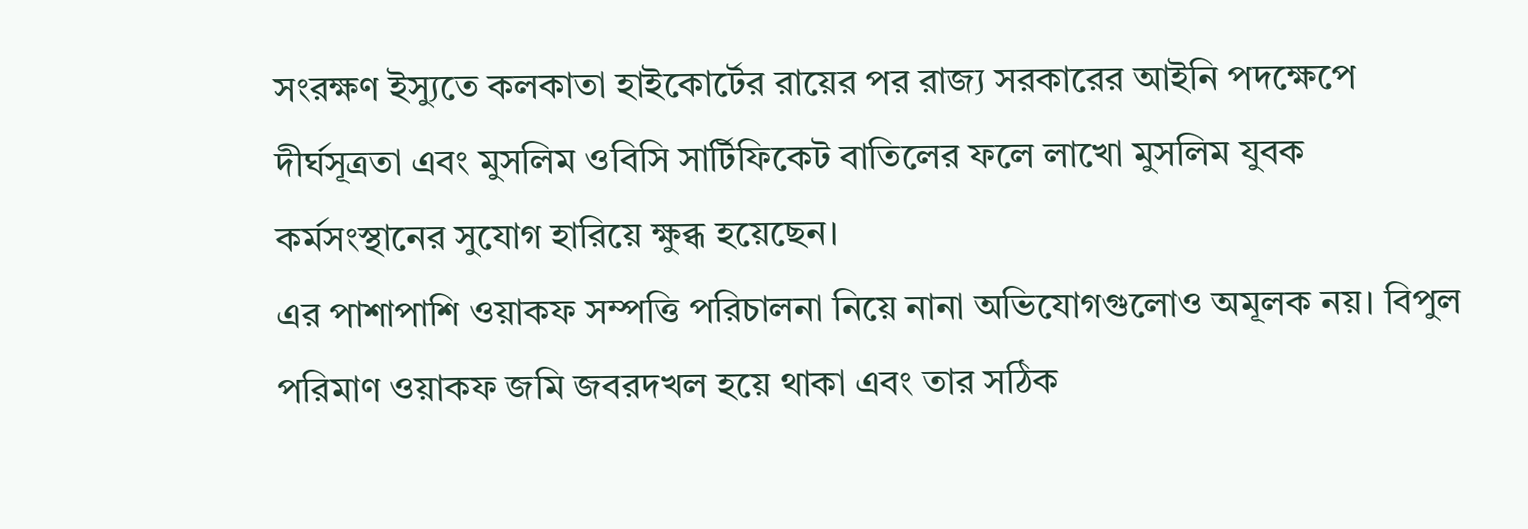সংরক্ষণ ইস্যুতে কলকাতা হাইকোর্টের রায়ের পর রাজ্য সরকারের আইনি পদক্ষেপে দীর্ঘসূত্রতা এবং মুসলিম ওবিসি সার্টিফিকেট বাতিলের ফলে লাখো মুসলিম যুবক কর্মসংস্থানের সুযোগ হারিয়ে ক্ষুব্ধ হয়েছেন।
এর পাশাপাশি ওয়াকফ সম্পত্তি পরিচালনা নিয়ে নানা অভিযোগগুলোও অমূলক নয়। বিপুল পরিমাণ ওয়াকফ জমি জবরদখল হয়ে থাকা এবং তার সঠিক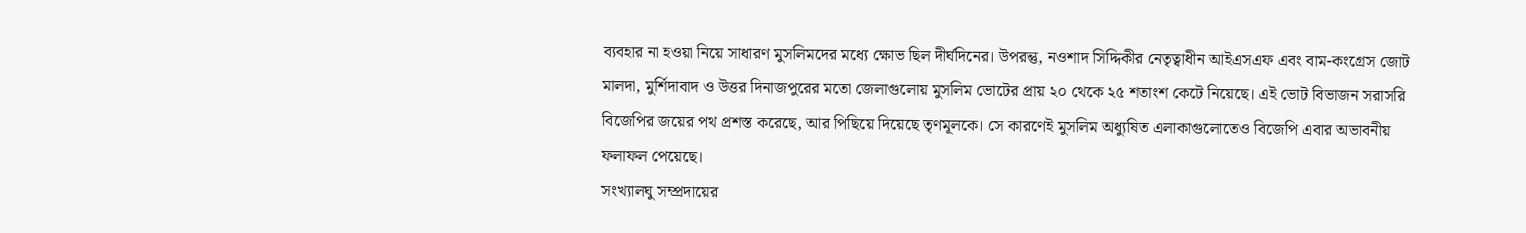ব্যবহার না হওয়া নিয়ে সাধারণ মুসলিমদের মধ্যে ক্ষোভ ছিল দীর্ঘদিনের। উপরন্তু, নওশাদ সিদ্দিকীর নেতৃত্বাধীন আইএসএফ এবং বাম-কংগ্রেস জোট মালদা, মুর্শিদাবাদ ও উত্তর দিনাজপুরের মতো জেলাগুলোয় মুসলিম ভোটের প্রায় ২০ থেকে ২৫ শতাংশ কেটে নিয়েছে। এই ভোট বিভাজন সরাসরি বিজেপির জয়ের পথ প্রশস্ত করেছে, আর পিছিয়ে দিয়েছে তৃণমূলকে। সে কারণেই মুসলিম অধ্যুষিত এলাকাগুলোতেও বিজেপি এবার অভাবনীয় ফলাফল পেয়েছে।
সংখ্যালঘু সম্প্রদায়ের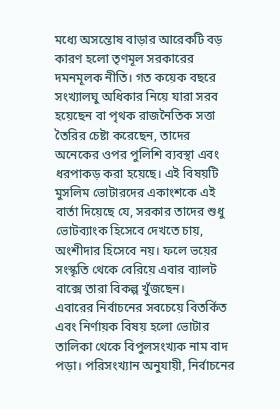মধ্যে অসন্তোষ বাড়ার আরেকটি বড় কারণ হলো তৃণমূল সরকারের দমনমূলক নীতি। গত কয়েক বছরে সংখ্যালঘু অধিকার নিয়ে যারা সরব হয়েছেন বা পৃথক রাজনৈতিক সত্তা তৈরির চেষ্টা করেছেন, তাদের অনেকের ওপর পুলিশি ব্যবস্থা এবং ধরপাকড় করা হয়েছে। এই বিষয়টি মুসলিম ভোটারদের একাংশকে এই বার্তা দিয়েছে যে, সরকার তাদের শুধু ভোটব্যাংক হিসেবে দেখতে চায়, অংশীদার হিসেবে নয়। ফলে ভয়ের সংস্কৃতি থেকে বেরিয়ে এবার ব্যালট বাক্সে তারা বিকল্প খুঁজছেন।
এবারের নির্বাচনের সবচেয়ে বিতর্কিত এবং নির্ণায়ক বিষয় হলো ভোটার তালিকা থেকে বিপুলসংখ্যক নাম বাদ পড়া। পরিসংখ্যান অনুযায়ী, নির্বাচনের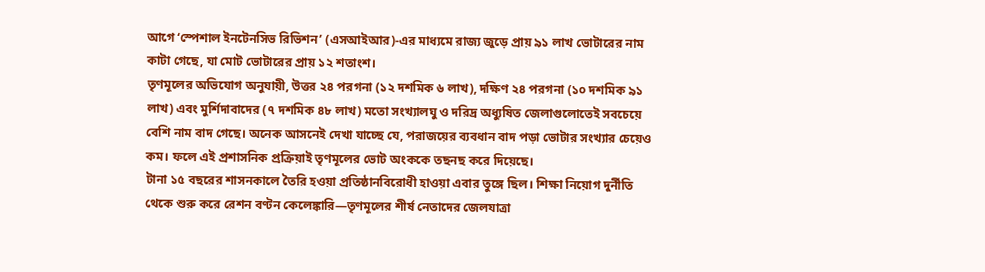আগে ‘স্পেশাল ইনটেনসিভ রিভিশন’ (এসআইআর)-এর মাধ্যমে রাজ্য জুড়ে প্রায় ৯১ লাখ ভোটারের নাম কাটা গেছে, যা মোট ভোটারের প্রায় ১২ শতাংশ।
তৃণমূলের অভিযোগ অনুযায়ী, উত্তর ২৪ পরগনা (১২ দশমিক ৬ লাখ), দক্ষিণ ২৪ পরগনা (১০ দশমিক ৯১ লাখ) এবং মুর্শিদাবাদের (৭ দশমিক ৪৮ লাখ) মতো সংখ্যালঘু ও দরিদ্র অধ্যুষিত জেলাগুলোতেই সবচেয়ে বেশি নাম বাদ গেছে। অনেক আসনেই দেখা যাচ্ছে যে, পরাজয়ের ব্যবধান বাদ পড়া ভোটার সংখ্যার চেয়েও কম। ফলে এই প্রশাসনিক প্রক্রিয়াই তৃণমূলের ভোট অংককে তছনছ করে দিয়েছে।
টানা ১৫ বছরের শাসনকালে তৈরি হওয়া প্রতিষ্ঠানবিরোধী হাওয়া এবার তুঙ্গে ছিল। শিক্ষা নিয়োগ দুর্নীতি থেকে শুরু করে রেশন বণ্টন কেলেঙ্কারি—তৃণমূলের শীর্ষ নেতাদের জেলযাত্রা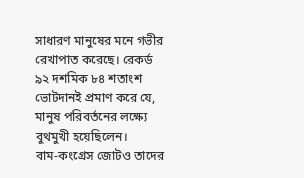সাধারণ মানুষের মনে গভীর রেখাপাত করেছে। রেকর্ড ৯২ দশমিক ৮৪ শতাংশ ভোটদানই প্রমাণ করে যে, মানুষ পরিবর্তনের লক্ষ্যে বুথমুখী হয়েছিলেন।
বাম-কংগ্রেস জোটও তাদের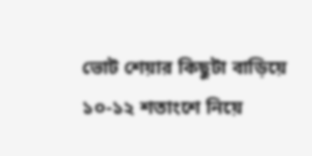ভোট শেয়ার কিছুটা বাড়িয়ে ১০-১২ শতাংশে নিয়ে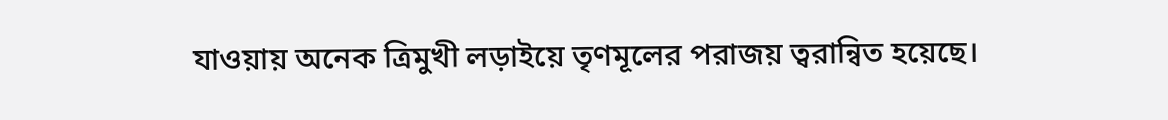যাওয়ায় অনেক ত্রিমুখী লড়াইয়ে তৃণমূলের পরাজয় ত্বরান্বিত হয়েছে।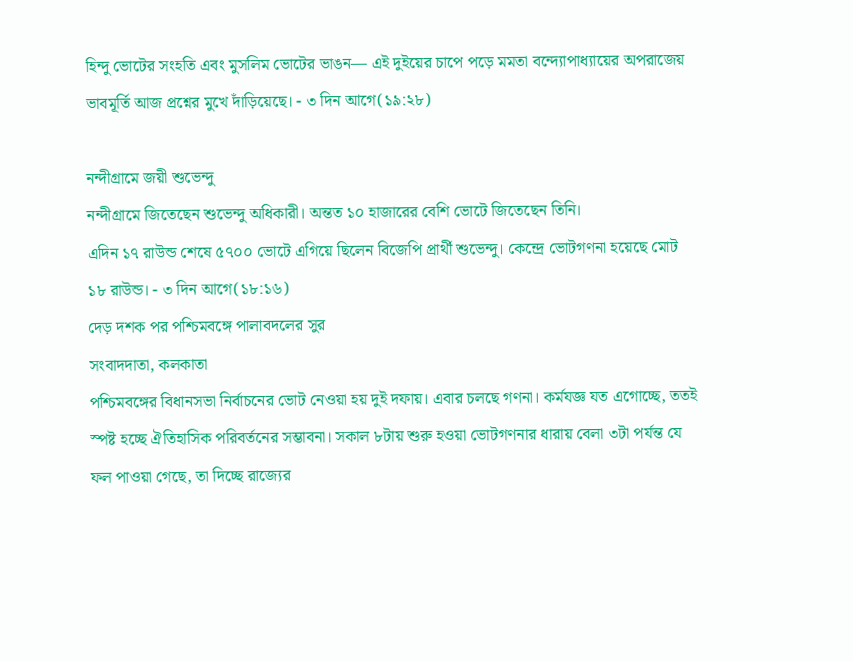হিন্দু ভোটের সংহতি এবং মুসলিম ভোটের ভাঙন— এই দুইয়ের চাপে পড়ে মমতা বন্দ্যোপাধ্যায়ের অপরাজেয় ভাবমূর্তি আজ প্রশ্নের মুখে দাঁড়িয়েছে। - ৩ দিন আগে(১৯:২৮)

নন্দীগ্রামে জয়ী শুভেন্দু
নন্দীগ্রামে জিতেছেন শুভেন্দু অধিকারী। অন্তত ১০ হাজারের বেশি ভোটে জিতেছেন তিনি।
এদিন ১৭ রাউন্ড শেষে ৫৭০০ ভোটে এগিয়ে ছিলেন বিজেপি প্রার্থী শুভেন্দু। কেন্দ্রে ভোটগণনা হয়েছে মোট ১৮ রাউন্ড। - ৩ দিন আগে(১৮:১৬)
দেড় দশক পর পশ্চিমবঙ্গে পালাবদলের সুর
সংবাদদাতা, কলকাতা
পশ্চিমবঙ্গের বিধানসভা নির্বাচনের ভোট নেওয়া হয় দুই দফায়। এবার চলছে গণনা। কর্মযজ্ঞ যত এগোচ্ছে, ততই স্পষ্ট হচ্ছে ঐতিহাসিক পরিবর্তনের সম্ভাবনা। সকাল ৮টায় শুরু হওয়া ভোটগণনার ধারায় বেলা ৩টা পর্যন্ত যে ফল পাওয়া গেছে, তা দিচ্ছে রাজ্যের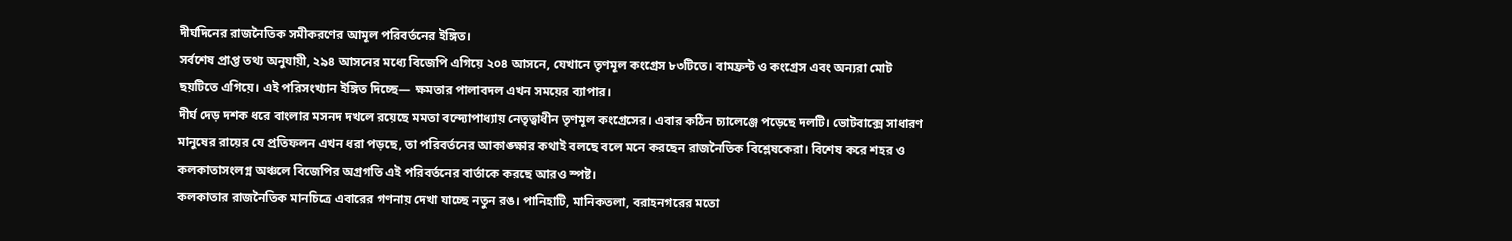দীর্ঘদিনের রাজনৈতিক সমীকরণের আমূল পরিবর্তনের ইঙ্গিত।
সর্বশেষ প্রাপ্ত তথ্য অনুযায়ী, ২৯৪ আসনের মধ্যে বিজেপি এগিয়ে ২০৪ আসনে, যেখানে তৃণমূল কংগ্রেস ৮৩টিতে। বামফ্রন্ট ও কংগ্রেস এবং অন্যরা মোট ছয়টিতে এগিয়ে। এই পরিসংখ্যান ইঙ্গিত দিচ্ছে— ক্ষমতার পালাবদল এখন সময়ের ব্যাপার।
দীর্ঘ দেড় দশক ধরে বাংলার মসনদ দখলে রয়েছে মমতা বন্দ্যোপাধ্যায় নেতৃত্বাধীন তৃণমূল কংগ্রেসের। এবার কঠিন চ্যালেঞ্জে পড়েছে দলটি। ভোটবাক্সে সাধারণ মানুষের রায়ের যে প্রতিফলন এখন ধরা পড়ছে, তা পরিবর্তনের আকাঙ্ক্ষার কথাই বলছে বলে মনে করছেন রাজনৈতিক বিশ্লেষকেরা। বিশেষ করে শহর ও কলকাতাসংলগ্ন অঞ্চলে বিজেপির অগ্রগতি এই পরিবর্তনের বার্তাকে করছে আরও স্পষ্ট।
কলকাতার রাজনৈতিক মানচিত্রে এবারের গণনায় দেখা যাচ্ছে নতুন রঙ। পানিহাটি, মানিকতলা, বরাহনগরের মতো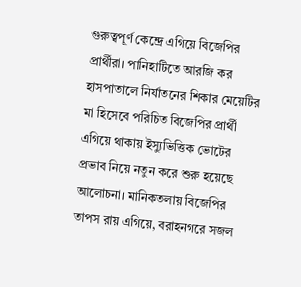গুরুত্বপূর্ণ কেন্দ্রে এগিয়ে বিজেপির প্রার্থীরা। পানিহাটিতে আরজি কর হাসপাতালে নির্যাতনের শিকার মেয়েটির মা হিসেবে পরিচিত বিজেপির প্রার্থী এগিয়ে থাকায় ইস্যুভিত্তিক ভোটের প্রভাব নিয়ে নতুন করে শুরু হয়েছে আলোচনা। মানিকতলায় বিজেপির তাপস রায় এগিয়ে, বরাহনগরে সজল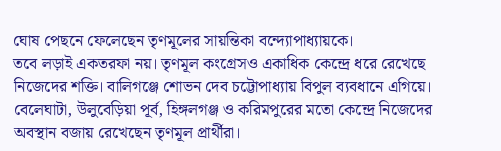ঘোষ পেছনে ফেলেছেন তৃণমূলের সায়ন্তিকা বন্দ্যোপাধ্যায়কে।
তবে লড়াই একতরফা নয়। তৃণমূল কংগ্রেসও একাধিক কেন্দ্রে ধরে রেখেছে নিজেদের শক্তি। বালিগঞ্জে শোভন দেব চট্টোপাধ্যায় বিপুল ব্যবধানে এগিয়ে। বেলেঘাটা, উলুবেড়িয়া পূর্ব, হিঙ্গলগঞ্জ ও করিমপুরের মতো কেন্দ্রে নিজেদের অবস্থান বজায় রেখেছেন তৃণমূল প্রার্থীরা।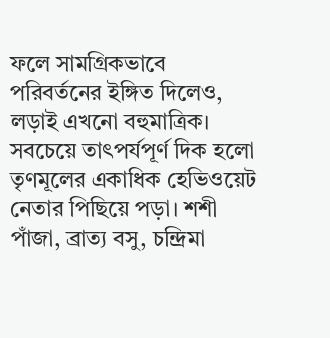ফলে সামগ্রিকভাবে পরিবর্তনের ইঙ্গিত দিলেও, লড়াই এখনো বহুমাত্রিক।
সবচেয়ে তাৎপর্যপূর্ণ দিক হলো তৃণমূলের একাধিক হেভিওয়েট নেতার পিছিয়ে পড়া। শশী পাঁজা, ব্রাত্য বসু, চন্দ্রিমা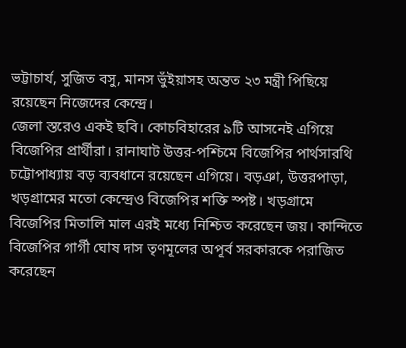ভট্টাচার্য, সুজিত বসু, মানস ভুঁইয়াসহ অন্তত ২৩ মন্ত্রী পিছিয়ে রয়েছেন নিজেদের কেন্দ্রে।
জেলা স্তরেও একই ছবি। কোচবিহারের ৯টি আসনেই এগিয়ে বিজেপির প্রার্থীরা। রানাঘাট উত্তর-পশ্চিমে বিজেপির পার্থসারথি চট্টোপাধ্যায় বড় ব্যবধানে রয়েছেন এগিয়ে। বড়ঞা, উত্তরপাড়া, খড়গ্রামের মতো কেন্দ্রেও বিজেপির শক্তি স্পষ্ট। খড়গ্রামে বিজেপির মিতালি মাল এরই মধ্যে নিশ্চিত করেছেন জয়। কান্দিতে বিজেপির গার্গী ঘোষ দাস তৃণমূলের অপূর্ব সরকারকে পরাজিত করেছেন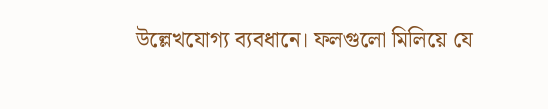উল্লেখযোগ্য ব্যবধানে। ফলগুলো মিলিয়ে যে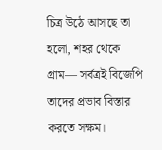চিত্র উঠে আসছে তা হলো, শহর থেকে গ্রাম— সর্বত্রই বিজেপি তাদের প্রভাব বিস্তার করতে সক্ষম।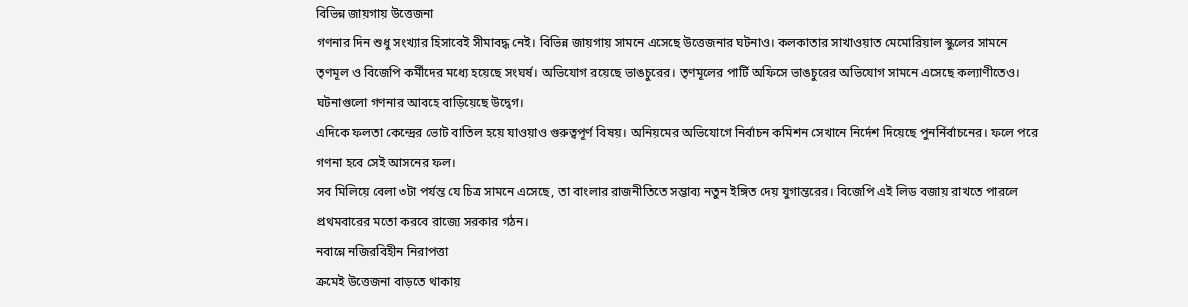বিভিন্ন জায়গায় উত্তেজনা
গণনার দিন শুধু সংখ্যার হিসাবেই সীমাবদ্ধ নেই। বিভিন্ন জায়গায় সামনে এসেছে উত্তেজনার ঘটনাও। কলকাতার সাখাওয়াত মেমোরিয়াল স্কুলের সামনে তৃণমূল ও বিজেপি কর্মীদের মধ্যে হয়েছে সংঘর্ষ। অভিযোগ রয়েছে ভাঙচুরের। তৃণমূলের পার্টি অফিসে ভাঙচুরের অভিযোগ সামনে এসেছে কল্যাণীতেও। ঘটনাগুলো গণনার আবহে বাড়িয়েছে উদ্বেগ।
এদিকে ফলতা কেন্দ্রের ভোট বাতিল হয়ে যাওয়াও গুরুত্বপূর্ণ বিষয়। অনিয়মের অভিযোগে নির্বাচন কমিশন সেখানে নির্দেশ দিয়েছে পুনর্নির্বাচনের। ফলে পরে গণনা হবে সেই আসনের ফল।
সব মিলিয়ে বেলা ৩টা পর্যন্ত যে চিত্র সামনে এসেছে, তা বাংলার রাজনীতিতে সম্ভাব্য নতুন ইঙ্গিত দেয় যুগান্তরের। বিজেপি এই লিড বজায় রাখতে পারলে প্রথমবারের মতো করবে রাজ্যে সরকার গঠন।
নবান্নে নজিরবিহীন নিরাপত্তা
ক্রমেই উত্তেজনা বাড়তে থাকায়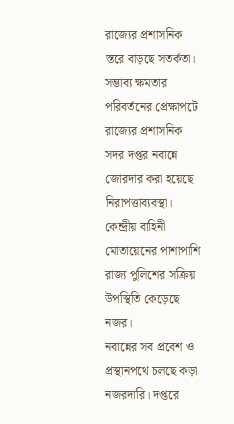রাজ্যের প্রশাসনিক স্তরে বাড়ছে সতর্কতা। সম্ভাব্য ক্ষমতার পরিবর্তনের প্রেক্ষাপটে রাজ্যের প্রশাসনিক সদর দপ্তর নবান্নে জোরদার করা হয়েছে নিরাপত্তাব্যবস্থা। কেন্দ্রীয় বাহিনী মোতায়েনের পাশাপাশি রাজ্য পুলিশের সক্রিয় উপস্থিতি কেড়েছে নজর।
নবান্নের সব প্রবেশ ও প্রস্থানপথে চলছে কড়া নজরদারি। দপ্তরে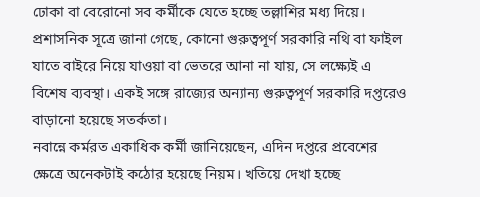ঢোকা বা বেরোনো সব কর্মীকে যেতে হচ্ছে তল্লাশির মধ্য দিয়ে। প্রশাসনিক সূত্রে জানা গেছে, কোনো গুরুত্বপূর্ণ সরকারি নথি বা ফাইল যাতে বাইরে নিয়ে যাওয়া বা ভেতরে আনা না যায়, সে লক্ষ্যেই এ বিশেষ ব্যবস্থা। একই সঙ্গে রাজ্যের অন্যান্য গুরুত্বপূর্ণ সরকারি দপ্তরেও বাড়ানো হয়েছে সতর্কতা।
নবান্নে কর্মরত একাধিক কর্মী জানিয়েছেন, এদিন দপ্তরে প্রবেশের ক্ষেত্রে অনেকটাই কঠোর হয়েছে নিয়ম। খতিয়ে দেখা হচ্ছে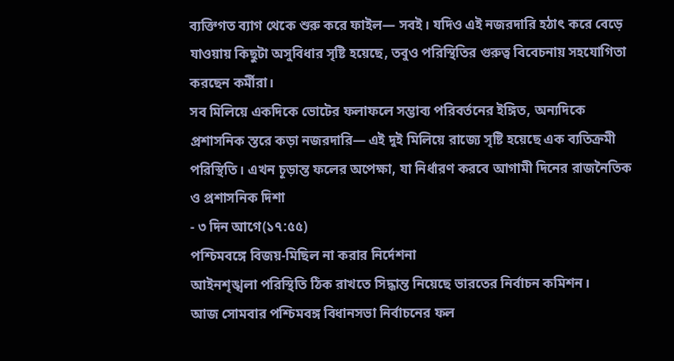ব্যক্তিগত ব্যাগ থেকে শুরু করে ফাইল— সবই। যদিও এই নজরদারি হঠাৎ করে বেড়ে যাওয়ায় কিছুটা অসুবিধার সৃষ্টি হয়েছে, তবুও পরিস্থিতির গুরুত্ব বিবেচনায় সহযোগিতা করছেন কর্মীরা।
সব মিলিয়ে একদিকে ভোটের ফলাফলে সম্ভাব্য পরিবর্তনের ইঙ্গিত, অন্যদিকে প্রশাসনিক স্তরে কড়া নজরদারি— এই দুই মিলিয়ে রাজ্যে সৃষ্টি হয়েছে এক ব্যতিক্রমী পরিস্থিতি। এখন চূড়ান্ত ফলের অপেক্ষা, যা নির্ধারণ করবে আগামী দিনের রাজনৈতিক ও প্রশাসনিক দিশা
- ৩ দিন আগে(১৭:৫৫)
পশ্চিমবঙ্গে বিজয়-মিছিল না করার নির্দেশনা
আইনশৃঙ্খলা পরিস্থিতি ঠিক রাখতে সিদ্ধান্ত নিয়েছে ভারতের নির্বাচন কমিশন।
আজ সোমবার পশ্চিমবঙ্গ বিধানসভা নির্বাচনের ফল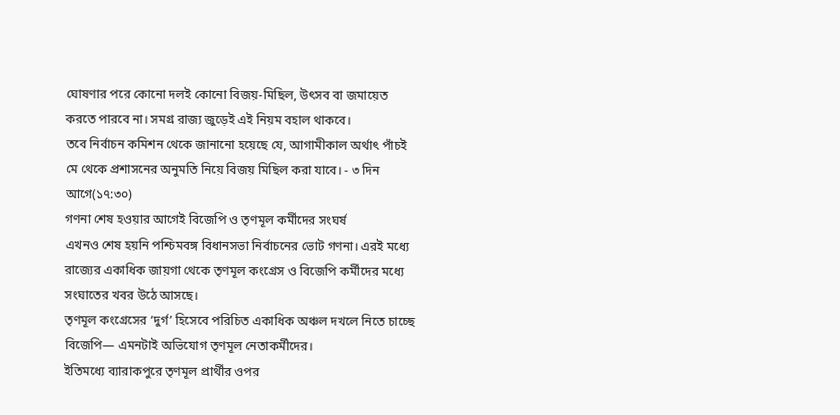ঘোষণার পরে কোনো দলই কোনো বিজয়-মিছিল, উৎসব বা জমায়েত করতে পারবে না। সমগ্র রাজ্য জুড়েই এই নিয়ম বহাল থাকবে।
তবে নির্বাচন কমিশন থেকে জানানো হয়েছে যে, আগামীকাল অর্থাৎ পাঁচই মে থেকে প্রশাসনের অনুমতি নিয়ে বিজয় মিছিল করা যাবে। - ৩ দিন আগে(১৭:৩০)
গণনা শেষ হওয়ার আগেই বিজেপি ও তৃণমূল কর্মীদের সংঘর্ষ
এখনও শেষ হয়নি পশ্চিমবঙ্গ বিধানসভা নির্বাচনের ভোট গণনা। এরই মধ্যে রাজ্যের একাধিক জায়গা থেকে তৃণমূল কংগ্রেস ও বিজেপি কর্মীদের মধ্যে সংঘাতের খবর উঠে আসছে।
তৃণমূল কংগ্রেসের ‘দুর্গ’ হিসেবে পরিচিত একাধিক অঞ্চল দখলে নিতে চাচ্ছে বিজেপি— এমনটাই অভিযোগ তৃণমূল নেতাকর্মীদের।
ইতিমধ্যে ব্যারাকপুরে তৃণমূল প্রার্থীর ওপর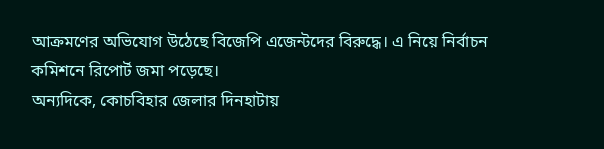আক্রমণের অভিযোগ উঠেছে বিজেপি এজেন্টদের বিরুদ্ধে। এ নিয়ে নির্বাচন কমিশনে রিপোর্ট জমা পড়েছে।
অন্যদিকে, কোচবিহার জেলার দিনহাটায়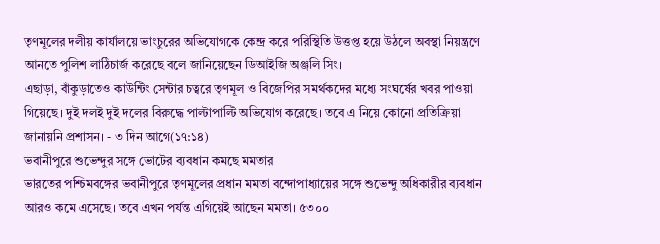তৃণমূলের দলীয় কার্যালয়ে ভাংচুরের অভিযোগকে কেন্দ্র করে পরিস্থিতি উত্তপ্ত হয়ে উঠলে অবস্থা নিয়ন্ত্রণে আনতে পুলিশ লাঠিচার্জ করেছে বলে জানিয়েছেন ডিআইজি অঞ্জলি সিং।
এছাড়া, বাঁকুড়াতেও কাউন্টিং সেন্টার চত্বরে তৃণমূল ও বিজেপির সমর্থকদের মধ্যে সংঘর্ষের খবর পাওয়া গিয়েছে। দুই দলই দুই দলের বিরুদ্ধে পাল্টাপাল্টি অভিযোগ করেছে। তবে এ নিয়ে কোনো প্রতিক্রিয়া জানায়নি প্রশাসন। - ৩ দিন আগে(১৭:১৪)
ভবানীপুরে শুভেন্দুর সঙ্গে ভোটের ব্যবধান কমছে মমতার
ভারতের পশ্চিমবঙ্গের ভবানীপুরে তৃণমূলের প্রধান মমতা বন্দোপাধ্যায়ের সঙ্গে শুভেন্দু অধিকারীর ব্যবধান আরও কমে এসেছে। তবে এখন পর্যন্ত এগিয়েই আছেন মমতা। ৫৩০০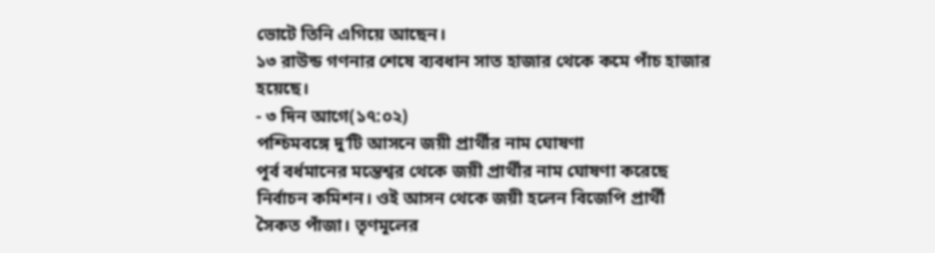ভোটে তিনি এগিয়ে আছেন।
১৩ রাউন্ড গণনার শেষে ব্যবধান সাত হাজার থেকে কমে পাঁচ হাজার হয়েছে।
- ৩ দিন আগে(১৭:০২)
পশ্চিমবঙ্গে দু’টি আসনে জয়ী প্রার্থীর নাম ঘোষণা
পূর্ব বর্ধমানের মন্তেশ্বর থেকে জয়ী প্রার্থীর নাম ঘোষণা করেছে নির্বাচন কমিশন। ওই আসন থেকে জয়ী হলেন বিজেপি প্রার্থী সৈকত পাঁজা। তৃণমূলের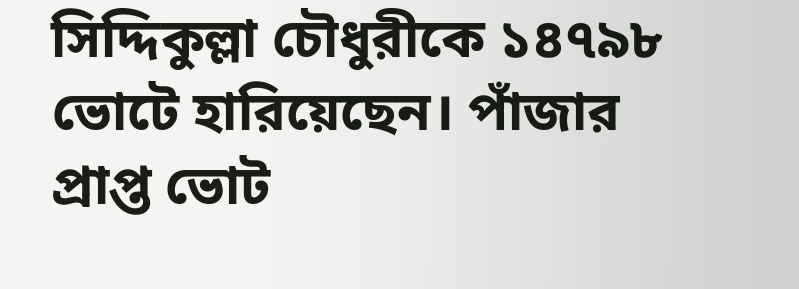সিদ্দিকুল্লা চৌধুরীকে ১৪৭৯৮ ভোটে হারিয়েছেন। পাঁজার প্রাপ্ত ভোট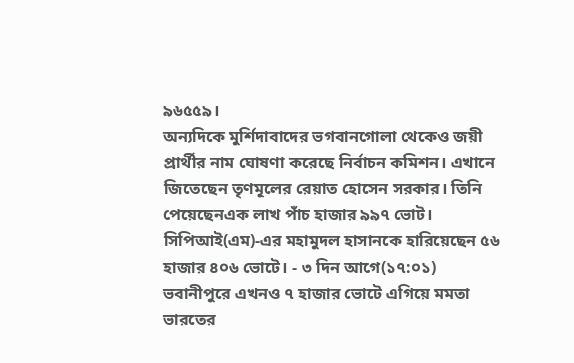৯৬৫৫৯।
অন্যদিকে মুর্শিদাবাদের ভগবানগোলা থেকেও জয়ী প্রার্থীর নাম ঘোষণা করেছে নির্বাচন কমিশন। এখানে জিতেছেন তৃণমূলের রেয়াত হোসেন সরকার। তিনি পেয়েছেনএক লাখ পাঁচ হাজার ৯৯৭ ভোট। সিপিআই(এম)-এর মহামুদল হাসানকে হারিয়েছেন ৫৬ হাজার ৪০৬ ভোটে। - ৩ দিন আগে(১৭:০১)
ভবানীপুরে এখনও ৭ হাজার ভোটে এগিয়ে মমতা
ভারতের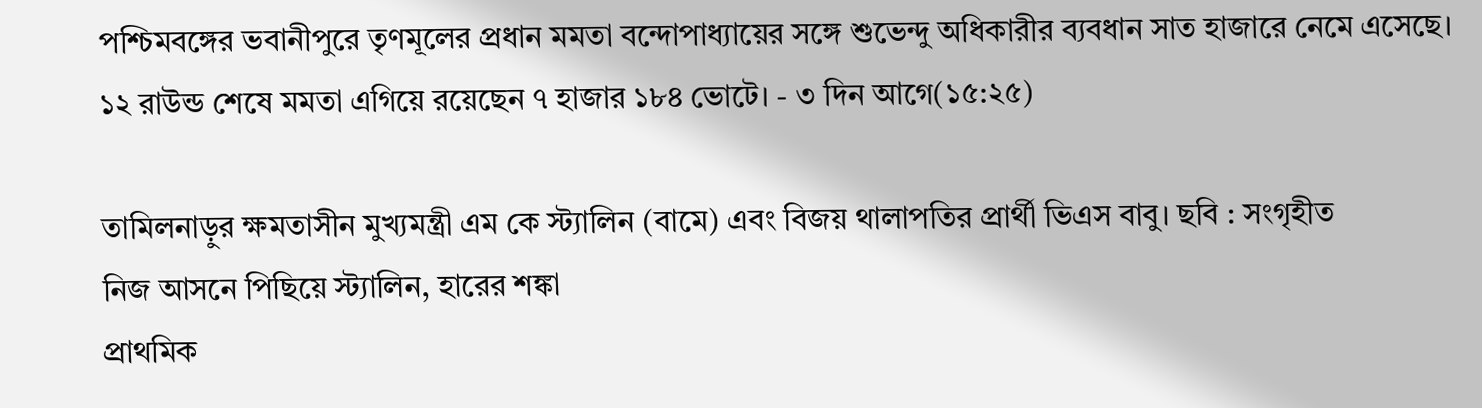পশ্চিমবঙ্গের ভবানীপুরে তৃণমূলের প্রধান মমতা বন্দোপাধ্যায়ের সঙ্গে শুভেন্দু অধিকারীর ব্যবধান সাত হাজারে নেমে এসেছে।
১২ রাউন্ড শেষে মমতা এগিয়ে রয়েছেন ৭ হাজার ১৮৪ ভোটে। - ৩ দিন আগে(১৫:২৫)

তামিলনাড়ুর ক্ষমতাসীন মুখ্যমন্ত্রী এম কে স্ট্যালিন (বামে) এবং বিজয় থালাপতির প্রার্থী ভিএস বাবু। ছবি : সংগৃহীত
নিজ আসনে পিছিয়ে স্ট্যালিন, হারের শঙ্কা
প্রাথমিক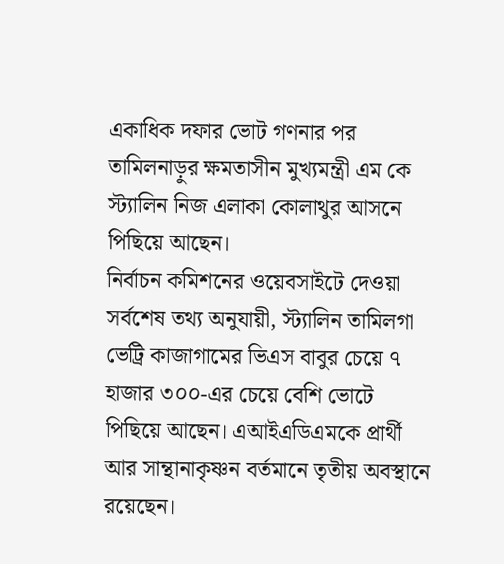একাধিক দফার ভোট গণনার পর তামিলনাড়ুর ক্ষমতাসীন মুখ্যমন্ত্রী এম কে স্ট্যালিন নিজ এলাকা কোলাথুর আসনে পিছিয়ে আছেন।
নির্বাচন কমিশনের ওয়েবসাইটে দেওয়া সর্বশেষ তথ্য অনুযায়ী, স্ট্যালিন তামিলগা ভেট্রি কাজাগামের ভিএস বাবুর চেয়ে ৭ হাজার ৩০০-এর চেয়ে বেশি ভোটে পিছিয়ে আছেন। এআইএডিএমকে প্রার্থী আর সান্থানাকৃষ্ণন বর্তমানে তৃতীয় অবস্থানে রয়েছেন।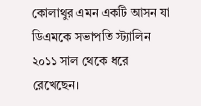কোলাথুর এমন একটি আসন যা ডিএমকে সভাপতি স্ট্যালিন ২০১১ সাল থেকে ধরে রেখেছেন।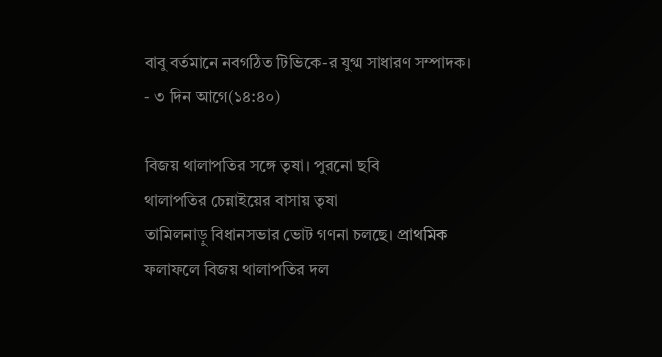বাবু বর্তমানে নবগঠিত টিভিকে-র যুগ্ম সাধারণ সম্পাদক। - ৩ দিন আগে(১৪:৪০)

বিজয় থালাপতির সঙ্গে তৃষা। পুরনো ছবি
থালাপতির চেন্নাইয়ের বাসায় তৃষা
তামিলনাড়ু বিধানসভার ভোট গণনা চলছে। প্রাথমিক ফলাফলে বিজয় থালাপতির দল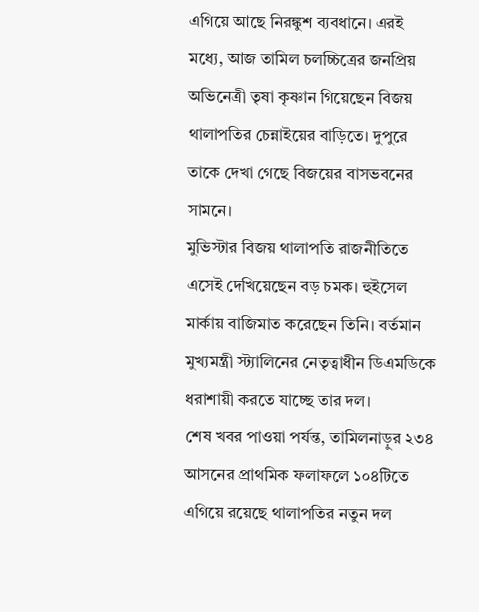এগিয়ে আছে নিরঙ্কুশ ব্যবধানে। এরই মধ্যে, আজ তামিল চলচ্চিত্রের জনপ্রিয় অভিনেত্রী তৃষা কৃষ্ণান গিয়েছেন বিজয় থালাপতির চেন্নাইয়ের বাড়িতে। দুপুরে তাকে দেখা গেছে বিজয়ের বাসভবনের সামনে।
মুভিস্টার বিজয় থালাপতি রাজনীতিতে এসেই দেখিয়েছেন বড় চমক। হুইসেল মার্কায় বাজিমাত করেছেন তিনি। বর্তমান মুখ্যমন্ত্রী স্ট্যালিনের নেতৃত্বাধীন ডিএমডিকে ধরাশায়ী করতে যাচ্ছে তার দল।
শেষ খবর পাওয়া পর্যন্ত, তামিলনাড়ুর ২৩৪ আসনের প্রাথমিক ফলাফলে ১০৪টিতে এগিয়ে রয়েছে থালাপতির নতুন দল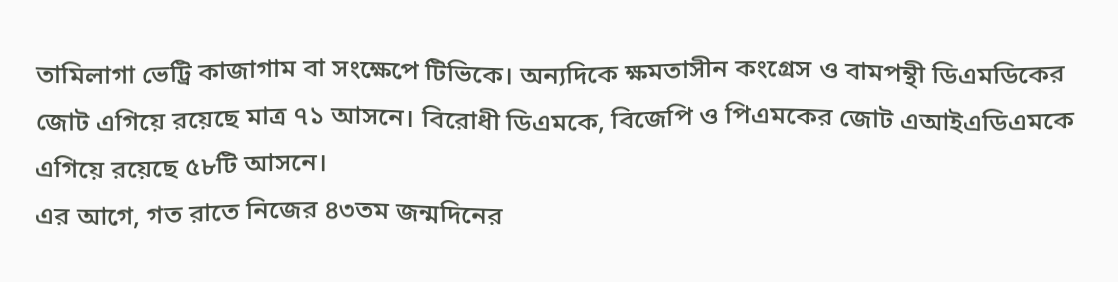তামিলাগা ভেট্রি কাজাগাম বা সংক্ষেপে টিভিকে। অন্যদিকে ক্ষমতাসীন কংগ্রেস ও বামপন্থী ডিএমডিকের জোট এগিয়ে রয়েছে মাত্র ৭১ আসনে। বিরোধী ডিএমকে, বিজেপি ও পিএমকের জোট এআইএডিএমকে এগিয়ে রয়েছে ৫৮টি আসনে।
এর আগে, গত রাতে নিজের ৪৩তম জন্মদিনের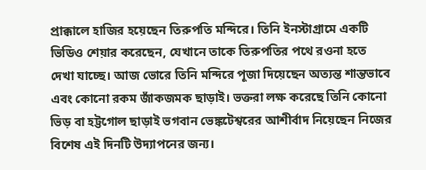প্রাক্কালে হাজির হয়েছেন তিরুপতি মন্দিরে। তিনি ইনস্টাগ্রামে একটি ভিডিও শেয়ার করেছেন, যেখানে তাকে তিরুপতির পথে রওনা হতে দেখা যাচ্ছে। আজ ভোরে তিনি মন্দিরে পূজা দিয়েছেন অত্যন্ত শান্তভাবে এবং কোনো রকম জাঁকজমক ছাড়াই। ভক্তরা লক্ষ করেছে তিনি কোনো ভিড় বা হট্টগোল ছাড়াই ভগবান ভেঙ্কটেশ্বরের আশীর্বাদ নিয়েছেন নিজের বিশেষ এই দিনটি উদ্যাপনের জন্য।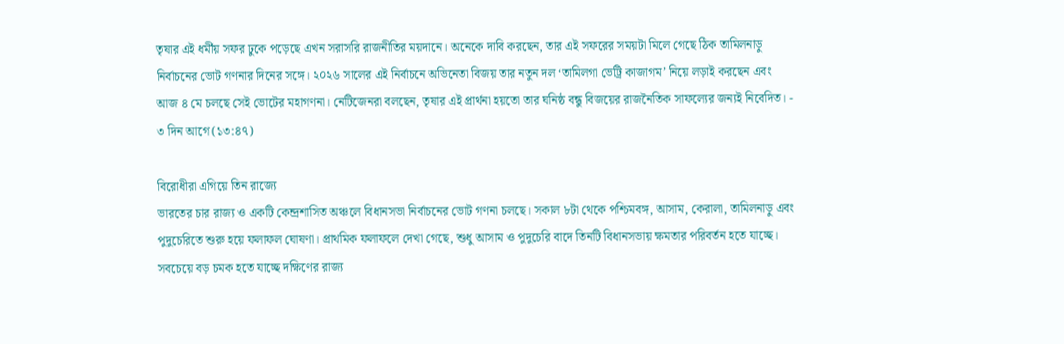তৃষার এই ধর্মীয় সফর ঢুকে পড়েছে এখন সরাসরি রাজনীতির ময়দানে। অনেকে দাবি করছেন, তার এই সফরের সময়টা মিলে গেছে ঠিক তামিলনাড়ু নির্বাচনের ভোট গণনার দিনের সঙ্গে। ২০২৬ সালের এই নির্বাচনে অভিনেতা বিজয় তার নতুন দল ‘তামিলগা ভেট্রি কাজাগম’ নিয়ে লড়াই করছেন এবং আজ ৪ মে চলছে সেই ভোটের মহাগণনা। নেটিজেনরা বলছেন, তৃষার এই প্রার্থনা হয়তো তার ঘনিষ্ঠ বন্ধু বিজয়ের রাজনৈতিক সাফল্যের জন্যই নিবেদিত। - ৩ দিন আগে(১৩:৪৭)

বিরোধীরা এগিয়ে তিন রাজ্যে
ভারতের চার রাজ্য ও একটি কেন্দ্রশাসিত অঞ্চলে বিধানসভা নির্বাচনের ভোট গণনা চলছে। সকাল ৮টা থেকে পশ্চিমবঙ্গ, আসাম, কেরালা, তামিলনাড়ু এবং পুদুচেরিতে শুরু হয়ে ফলাফল ঘোষণা। প্রাথমিক ফলাফলে দেখা গেছে, শুধু আসাম ও পুদুচেরি বাদে তিনটি বিধানসভায় ক্ষমতার পরিবর্তন হতে যাচ্ছে।
সবচেয়ে বড় চমক হতে যাচ্ছে দক্ষিণের রাজ্য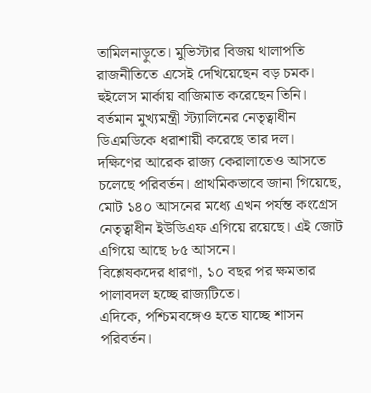তামিলনাড়ুতে। মুভিস্টার বিজয় থালাপতি রাজনীতিতে এসেই দেখিয়েছেন বড় চমক। হুইলেস মার্কায় বাজিমাত করেছেন তিনি। বর্তমান মুখ্যমন্ত্রী স্ট্যালিনের নেতৃত্বাধীন ডিএমডিকে ধরাশায়ী করেছে তার দল।
দক্ষিণের আরেক রাজ্য কেরালাতেও আসতে চলেছে পরিবর্তন। প্রাথমিকভাবে জানা গিয়েছে, মোট ১৪০ আসনের মধ্যে এখন পর্যন্ত কংগ্রেস নেতৃত্বাধীন ইউডিএফ এগিয়ে রয়েছে। এই জোট এগিয়ে আছে ৮৫ আসনে।
বিশ্লেষকদের ধারণা, ১০ বছর পর ক্ষমতার পালাবদল হচ্ছে রাজ্যটিতে।
এদিকে, পশ্চিমবঙ্গেও হতে যাচ্ছে শাসন পরিবর্তন।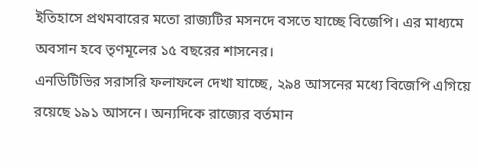ইতিহাসে প্রথমবারের মতো রাজ্যটির মসনদে বসতে যাচ্ছে বিজেপি। এর মাধ্যমে অবসান হবে তৃণমূলের ১৫ বছরের শাসনের।
এনডিটিভির সরাসরি ফলাফলে দেখা যাচ্ছে, ২৯৪ আসনের মধ্যে বিজেপি এগিয়ে রয়েছে ১৯১ আসনে। অন্যদিকে রাজ্যের বর্তমান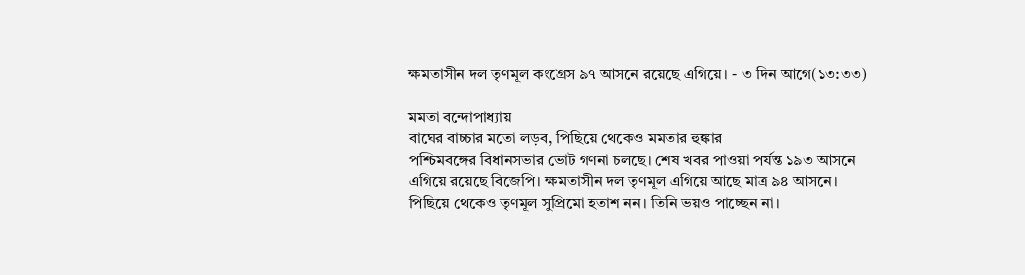ক্ষমতাসীন দল তৃণমূল কংগ্রেস ৯৭ আসনে রয়েছে এগিয়ে। - ৩ দিন আগে(১৩:৩৩)

মমতা বন্দোপাধ্যায়
বাঘের বাচ্চার মতো লড়ব, পিছিয়ে থেকেও মমতার হুঙ্কার
পশ্চিমবঙ্গের বিধানসভার ভোট গণনা চলছে। শেষ খবর পাওয়া পর্যন্ত ১৯৩ আসনে এগিয়ে রয়েছে বিজেপি। ক্ষমতাসীন দল তৃণমূল এগিয়ে আছে মাত্র ৯৪ আসনে।
পিছিয়ে থেকেও তৃণমূল সুপ্রিমো হতাশ নন। তিনি ভয়ও পাচ্ছেন না।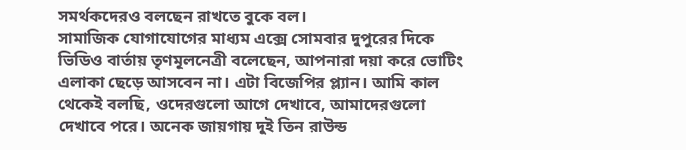সমর্থকদেরও বলছেন রাখতে বুকে বল।
সামাজিক যোগাযোগের মাধ্যম এক্সে সোমবার দুপুরের দিকে ভিডিও বার্তায় তৃণমূলনেত্রী বলেছেন, আপনারা দয়া করে ভোটিং এলাকা ছেড়ে আসবেন না। এটা বিজেপির প্ল্যান। আমি কাল থেকেই বলছি, ওদেরগুলো আগে দেখাবে, আমাদেরগুলো দেখাবে পরে। অনেক জায়গায় দুই তিন রাউন্ড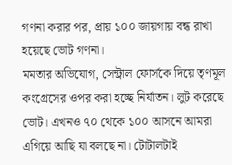গণনা করার পর, প্রায় ১০০ জায়গায় বন্ধ রাখা হয়েছে ভোট গণনা।
মমতার অভিযোগ, সেন্ট্রাল ফোর্সকে দিয়ে তৃণমূল কংগ্রেসের ওপর করা হচ্ছে নির্যাতন। লুট করেছে ভোট। এখনও ৭০ থেকে ১০০ আসনে আমরা এগিয়ে আছি যা বলছে না। টোটালটাই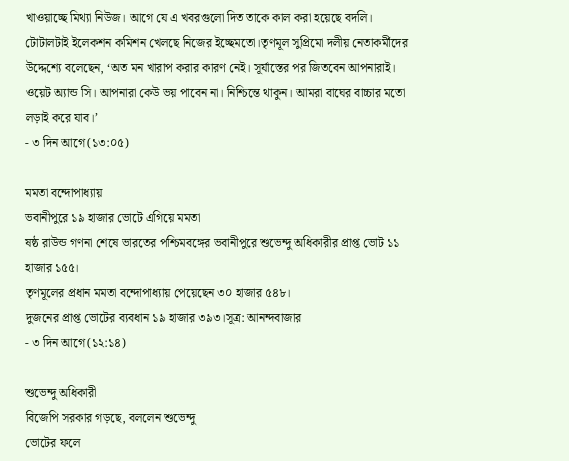খাওয়াচ্ছে মিথ্যা নিউজ। আগে যে এ খবরগুলো দিত তাকে কাল করা হয়েছে বদলি। টোটালটাই ইলেকশন কমিশন খেলছে নিজের ইচ্ছেমতো।তৃণমূল সুপ্রিমো দলীয় নেতাকর্মীদের উদ্দেশ্যে বলেছেন, ‘অত মন খারাপ করার কারণ নেই। সূর্যাস্তের পর জিতবেন আপনারাই। ওয়েট অ্যান্ড সি। আপনারা কেউ ভয় পাবেন না। নিশ্চিন্তে থাকুন। আমরা বাঘের বাচ্চার মতো লড়াই করে যাব।’
- ৩ দিন আগে(১৩:০৫)

মমতা বন্দোপাধ্যায়
ভবানীপুরে ১৯ হাজার ভোটে এগিয়ে মমতা
ষষ্ঠ রাউন্ড গণনা শেষে ভারতের পশ্চিমবঙ্গের ভবানীপুরে শুভেন্দু অধিকারীর প্রাপ্ত ভোট ১১ হাজার ১৫৫।
তৃণমূলের প্রধান মমতা বন্দোপাধ্যায় পেয়েছেন ৩০ হাজার ৫৪৮।
দুজনের প্রাপ্ত ভোটের ব্যবধান ১৯ হাজার ৩৯৩।সূত্র: আনন্দবাজার
- ৩ দিন আগে(১২:১৪)

শুভেন্দু অধিকারী
বিজেপি সরকার গড়ছে, বললেন শুভেন্দু
ভোটের ফলে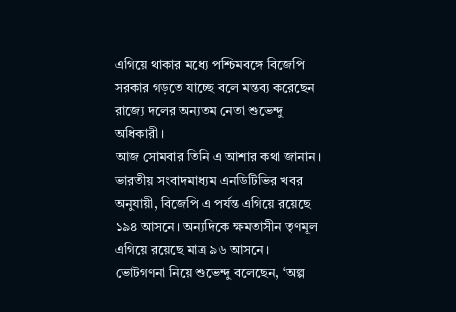এগিয়ে থাকার মধ্যে পশ্চিমবঙ্গে বিজেপি সরকার গড়তে যাচ্ছে বলে মন্তব্য করেছেন রাজ্যে দলের অন্যতম নেতা শুভেন্দু অধিকারী।
আজ সোমবার তিনি এ আশার কথা জানান।
ভারতীয় সংবাদমাধ্যম এনডিটিভির খবর অনুযায়ী, বিজেপি এ পর্যন্ত এগিয়ে রয়েছে ১৯৪ আসনে। অন্যদিকে ক্ষমতাসীন তৃণমূল এগিয়ে রয়েছে মাত্র ৯৬ আসনে।
ভোটগণনা নিয়ে শুভেন্দু বলেছেন, ‘অল্প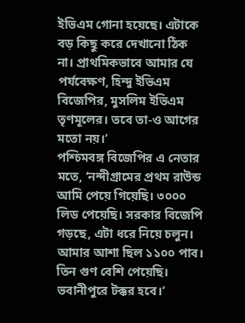ইভিএম গোনা হয়েছে। এটাকে বড় কিছু করে দেখানো ঠিক না। প্রাথমিকভাবে আমার যে পর্যবেক্ষণ, হিন্দু ইভিএম বিজেপির, মুসলিম ইভিএম তৃণমূলের। তবে তা-ও আগের মতো নয়।’
পশ্চিমবঙ্গ বিজেপির এ নেতার মতে, ‘নন্দীগ্রামের প্রথম রাউন্ড আমি পেয়ে গিয়েছি। ৩০০০ লিড পেয়েছি। সরকার বিজেপি গড়ছে, এটা ধরে নিয়ে চলুন। আমার আশা ছিল ১১০০ পাব। তিন গুণ বেশি পেয়েছি। ভবানীপুরে টক্কর হবে।’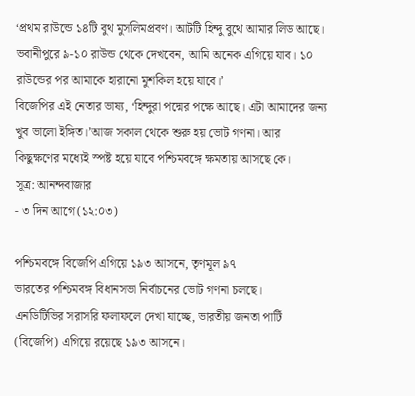‘প্রথম রাউন্ডে ১৪টি বুথ মুসলিমপ্রবণ। আটটি হিন্দু বুথে আমার লিড আছে। ভবানীপুরে ৯-১০ রাউন্ড থেকে দেখবেন, আমি অনেক এগিয়ে যাব। ১০ রাউন্ডের পর আমাকে হারানো মুশকিল হয়ে যাবে।’
বিজেপির এই নেতার ভাষ্য, ‘হিন্দুরা পদ্মের পক্ষে আছে। এটা আমাদের জন্য খুব ভালো ইঙ্গিত।’আজ সকাল থেকে শুরু হয় ভোট গণনা। আর কিছুক্ষণের মধ্যেই স্পষ্ট হয়ে যাবে পশ্চিমবঙ্গে ক্ষমতায় আসছে কে।
সূত্র: আনন্দবাজার
- ৩ দিন আগে(১২:০৩)

পশ্চিমবঙ্গে বিজেপি এগিয়ে ১৯৩ আসনে, তৃণমূল ৯৭
ভারতের পশ্চিমবঙ্গ বিধানসভা নির্বাচনের ভোট গণনা চলছে।
এনডিটিভির সরাসরি ফলাফলে দেখা যাচ্ছে, ভারতীয় জনতা পার্টি (বিজেপি) এগিয়ে রয়েছে ১৯৩ আসনে।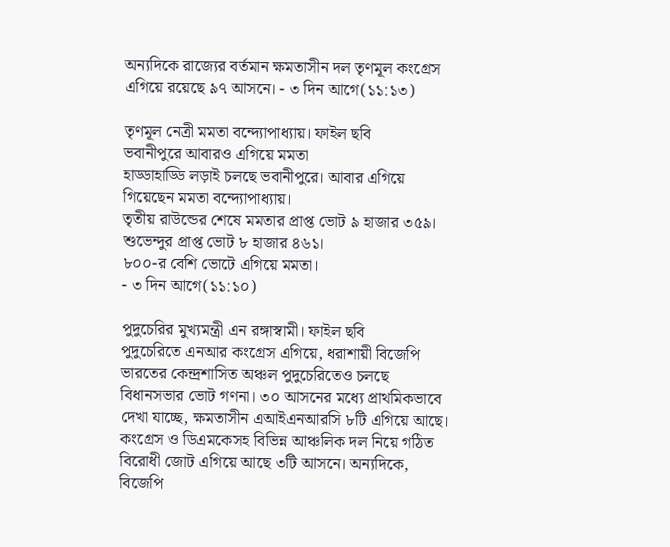অন্যদিকে রাজ্যের বর্তমান ক্ষমতাসীন দল তৃণমূল কংগ্রেস এগিয়ে রয়েছে ৯৭ আসনে। - ৩ দিন আগে(১১:১৩)

তৃণমূল নেত্রী মমতা বন্দ্যোপাধ্যায়। ফাইল ছবি
ভবানীপুরে আবারও এগিয়ে মমতা
হাড্ডাহাড্ডি লড়াই চলছে ভবানীপুরে। আবার এগিয়ে গিয়েছেন মমতা বন্দ্যোপাধ্যায়।
তৃতীয় রাউন্ডের শেষে মমতার প্রাপ্ত ভোট ৯ হাজার ৩৫৯। শুভেন্দুর প্রাপ্ত ভোট ৮ হাজার ৪৬১।
৮০০-র বেশি ভোটে এগিয়ে মমতা।
- ৩ দিন আগে(১১:১০)

পুদুচেরির মুখ্যমন্ত্রী এন রঙ্গাস্বামী। ফাইল ছবি
পুদুচেরিতে এনআর কংগ্রেস এগিয়ে, ধরাশায়ী বিজেপি
ভারতের কেন্দ্রশাসিত অঞ্চল পুদুচেরিতেও চলছে বিধানসভার ভোট গণনা। ৩০ আসনের মধ্যে প্রাথমিকভাবে দেখা যাচ্ছে, ক্ষমতাসীন এআইএনআরসি ৮টি এগিয়ে আছে।
কংগ্রেস ও ডিএমকেসহ বিভিন্ন আঞ্চলিক দল নিয়ে গঠিত বিরোধী জোট এগিয়ে আছে ৩টি আসনে। অন্যদিকে, বিজেপি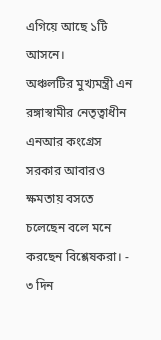এগিয়ে আছে ১টি আসনে।
অঞ্চলটির মুখ্যমন্ত্রী এন রঙ্গাস্বামীর নেতৃত্বাধীন এনআর কংগ্রেস সরকার আবারও ক্ষমতায় বসতে চলেছেন বলে মনে করছেন বিশ্লেষকরা। - ৩ দিন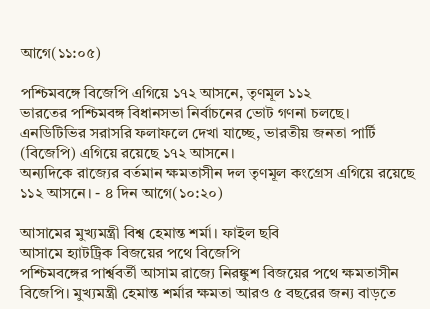আগে(১১:০৫)

পশ্চিমবঙ্গে বিজেপি এগিয়ে ১৭২ আসনে, তৃণমূল ১১২
ভারতের পশ্চিমবঙ্গ বিধানসভা নির্বাচনের ভোট গণনা চলছে।
এনডিটিভির সরাসরি ফলাফলে দেখা যাচ্ছে, ভারতীয় জনতা পার্টি (বিজেপি) এগিয়ে রয়েছে ১৭২ আসনে।
অন্যদিকে রাজ্যের বর্তমান ক্ষমতাসীন দল তৃণমূল কংগ্রেস এগিয়ে রয়েছে ১১২ আসনে। - ৪ দিন আগে(১০:২০)

আসামের মুখ্যমন্ত্রী বিশ্ব হেমান্ত শর্মা। ফাইল ছবি
আসামে হ্যাটট্রিক বিজয়ের পথে বিজেপি
পশ্চিমবঙ্গের পার্শ্ববর্তী আসাম রাজ্যে নিরঙ্কুশ বিজয়ের পথে ক্ষমতাসীন বিজেপি। মুখ্যমন্ত্রী হেমান্ত শর্মার ক্ষমতা আরও ৫ বছরের জন্য বাড়তে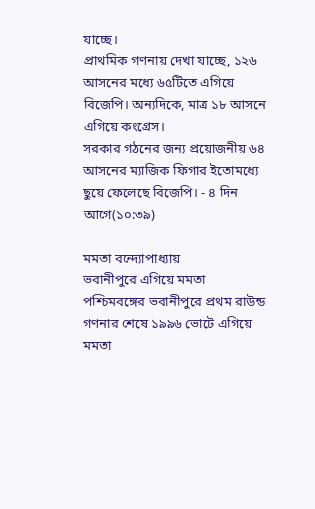যাচ্ছে।
প্রাথমিক গণনায় দেখা যাচ্ছে, ১২৬ আসনের মধ্যে ৬৫টিতে এগিয়ে বিজেপি। অন্যদিকে, মাত্র ১৮ আসনে এগিয়ে কংগ্রেস।
সরকার গঠনের জন্য প্রয়োজনীয় ৬৪ আসনের ম্যাজিক ফিগার ইতোমধ্যে ছুয়ে ফেলেছে বিজেপি। - ৪ দিন আগে(১০:৩৯)

মমতা বন্দ্যোপাধ্যায়
ভবানীপুরে এগিয়ে মমতা
পশ্চিমবঙ্গের ভবানীপুরে প্রথম রাউন্ড গণনার শেষে ১৯৯৬ ভোটে এগিয়ে মমতা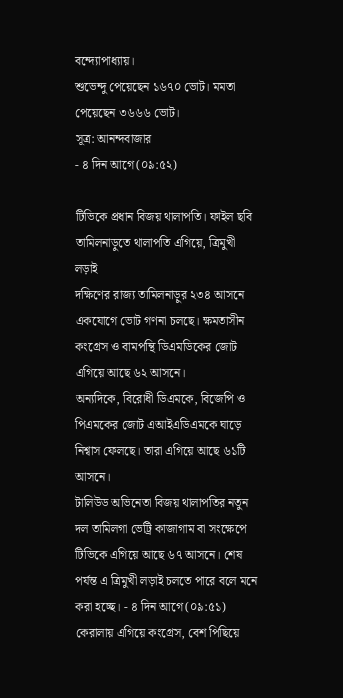বন্দ্যোপাধ্যায়।
শুভেন্দু পেয়েছেন ১৬৭০ ভোট। মমতা পেয়েছেন ৩৬৬৬ ভোট।
সূত্র: আনন্দবাজার
- ৪ দিন আগে(০৯:৫২)

টিভিকে প্রধান বিজয় থালাপতি। ফাইল ছবি
তামিলনাড়ুতে থালাপতি এগিয়ে, ত্রিমুখী লড়াই
দক্ষিণের রাজ্য তামিলনাড়ুর ২৩৪ আসনে একযোগে ভোট গণনা চলছে। ক্ষমতাসীন কংগ্রেস ও বামপন্থি ডিএমডিকের জোট এগিয়ে আছে ৬২ আসনে।
অন্যদিকে, বিরোধী ডিএমকে, বিজেপি ও পিএমকের জোট এআইএডিএমকে ঘাড়ে নিশ্বাস ফেলছে। তারা এগিয়ে আছে ৬১টি আসনে।
টালিউড অভিনেতা বিজয় থালাপতির নতুন দল তামিলগা ভেট্রি কাজাগাম বা সংক্ষেপে টিভিকে এগিয়ে আছে ৬৭ আসনে। শেষ পর্যন্ত এ ত্রিমুখী লড়াই চলতে পারে বলে মনে করা হচ্ছে। - ৪ দিন আগে(০৯:৫১)
কেরালায় এগিয়ে কংগ্রেস, বেশ পিছিয়ে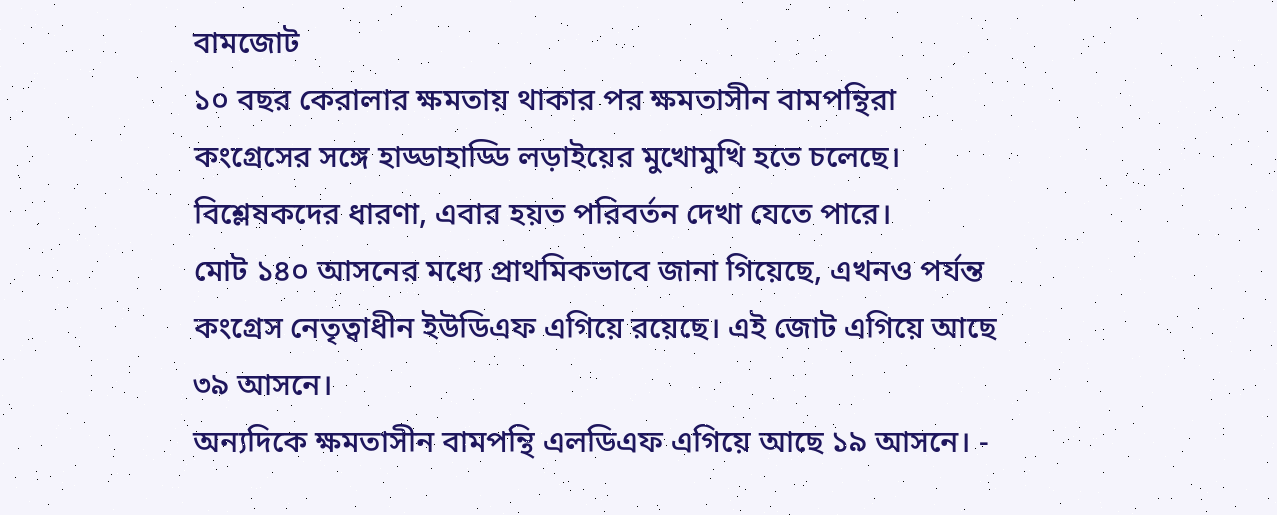বামজোট
১০ বছর কেরালার ক্ষমতায় থাকার পর ক্ষমতাসীন বামপন্থিরা কংগ্রেসের সঙ্গে হাড্ডাহাড্ডি লড়াইয়ের মুখোমুখি হতে চলেছে। বিশ্লেষকদের ধারণা, এবার হয়ত পরিবর্তন দেখা যেতে পারে।
মোট ১৪০ আসনের মধ্যে প্রাথমিকভাবে জানা গিয়েছে, এখনও পর্যন্ত কংগ্রেস নেতৃত্বাধীন ইউডিএফ এগিয়ে রয়েছে। এই জোট এগিয়ে আছে ৩৯ আসনে।
অন্যদিকে ক্ষমতাসীন বামপন্থি এলডিএফ এগিয়ে আছে ১৯ আসনে। -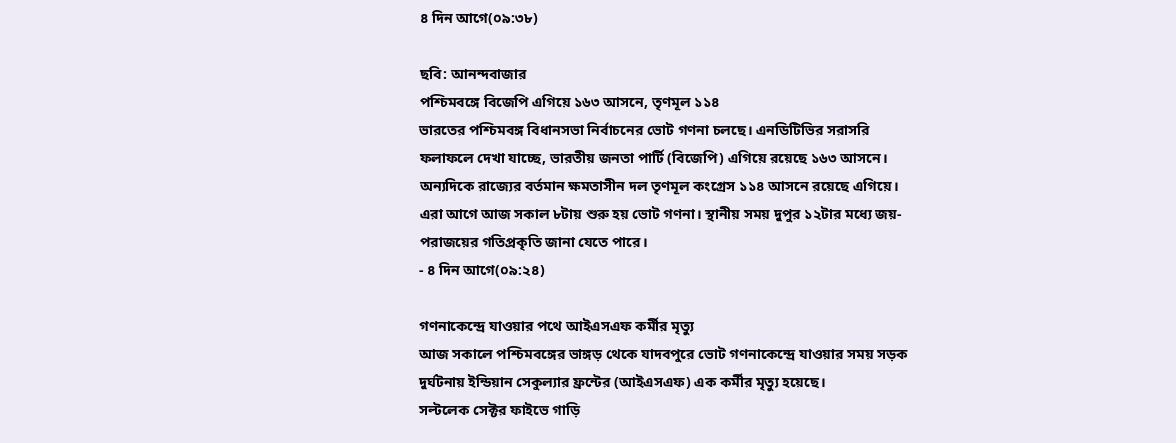৪ দিন আগে(০৯:৩৮)

ছবি: আনন্দবাজার
পশ্চিমবঙ্গে বিজেপি এগিয়ে ১৬৩ আসনে, তৃণমূল ১১৪
ভারতের পশ্চিমবঙ্গ বিধানসভা নির্বাচনের ভোট গণনা চলছে। এনডিটিভির সরাসরি ফলাফলে দেখা যাচ্ছে, ভারতীয় জনতা পার্টি (বিজেপি) এগিয়ে রয়েছে ১৬৩ আসনে। অন্যদিকে রাজ্যের বর্তমান ক্ষমতাসীন দল তৃণমূল কংগ্রেস ১১৪ আসনে রয়েছে এগিয়ে।
এরা আগে আজ সকাল ৮টায় শুরু হয় ভোট গণনা। স্থানীয় সময় দুপুর ১২টার মধ্যে জয়-পরাজয়ের গতিপ্রকৃতি জানা যেতে পারে।
- ৪ দিন আগে(০৯:২৪)

গণনাকেন্দ্রে যাওয়ার পথে আইএসএফ কর্মীর মৃত্যু
আজ সকালে পশ্চিমবঙ্গের ভাঙ্গড় থেকে যাদবপুরে ভোট গণনাকেন্দ্রে যাওয়ার সময় সড়ক দুর্ঘটনায় ইন্ডিয়ান সেকুল্যার ফ্রন্টের (আইএসএফ) এক কর্মীর মৃত্যু হয়েছে।
সল্টলেক সেক্টর ফাইভে গাড়ি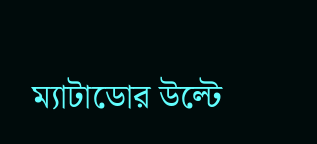ম্যাটাডোর উল্টে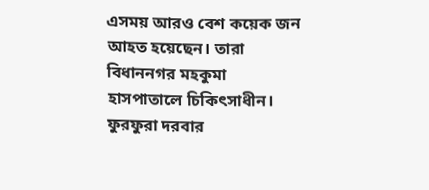এসময় আরও বেশ কয়েক জন আহত হয়েছেন। তারা বিধাননগর মহকুমা হাসপাতালে চিকিৎসাধীন।
ফুরফুরা দরবার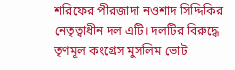শরিফের পীরজাদা নওশাদ সিদ্দিকির নেতৃত্বাধীন দল এটি। দলটির বিরুদ্ধে তৃণমূল কংগ্রেস মুসলিম ভোট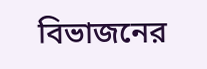বিভাজনের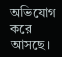অভিযোগ করে আসছে।